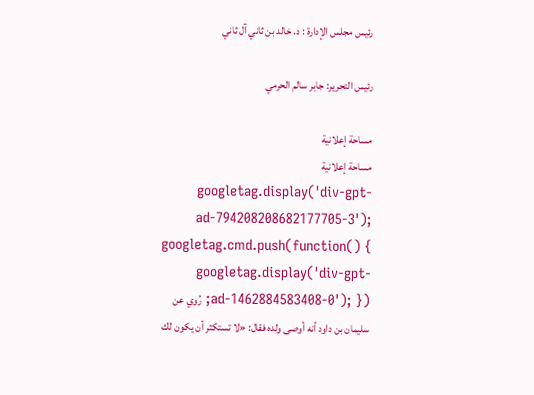رئيس مجلس الإدارة : د. خالد بن ثاني آل ثاني

رئيس التحرير: جابر سالم الحرمي

مساحة إعلانية
مساحة إعلانية
googletag.display('div-gpt-ad-794208208682177705-3'); googletag.cmd.push(function() { googletag.display('div-gpt-ad-1462884583408-0'); }); رُوي عن سليمان بن داود أنه أوصى ولده فقال: «لا تستكثر أن يكون لك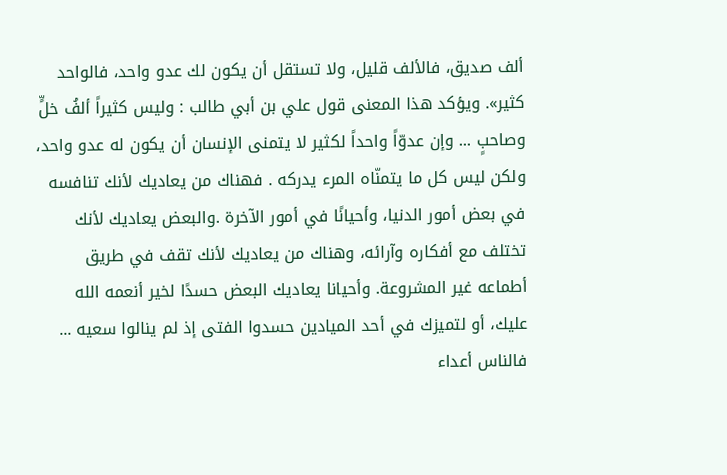ألف صديق، فالألف قليل، ولا تستقل أن يكون لك عدو واحد، فالواحد كثير». ويؤكد هذا المعنى قول علي بن أبي طالب : وليس كثيراً ألفُ خلٍّ وصاحبٍ ... وإن عدوّاً واحداً لكثير لا يتمنى الإنسان أن يكون له عدو واحد، ولكن ليس كل ما يتمنّاه المرء يدركه . فهناك من يعاديك لأنك تنافسه في بعض أمور الدنيا، وأحيانًا في أمور الآخرة .والبعض يعاديك لأنك تختلف مع أفكاره وآرائه، وهناك من يعاديك لأنك تقف في طريق أطماعه غير المشروعة. وأحيانا يعاديك البعض حسدًا لخير أنعمه الله عليك، أو لتميزك في أحد الميادين حسدوا الفتى إذ لم ينالوا سعيه ... فالناس أعداء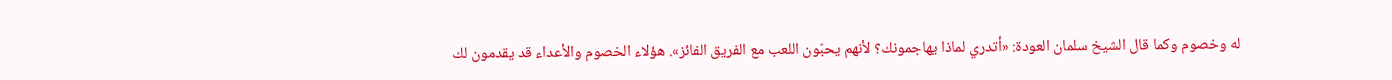له وخصوم وكما قال الشيخ سلمان العودة: «أتدري لماذا يهاجمونك؟ لأنهم يحبّون اللعب مع الفريق الفائز». هؤلاء الخصوم والأعداء قد يقدمون لك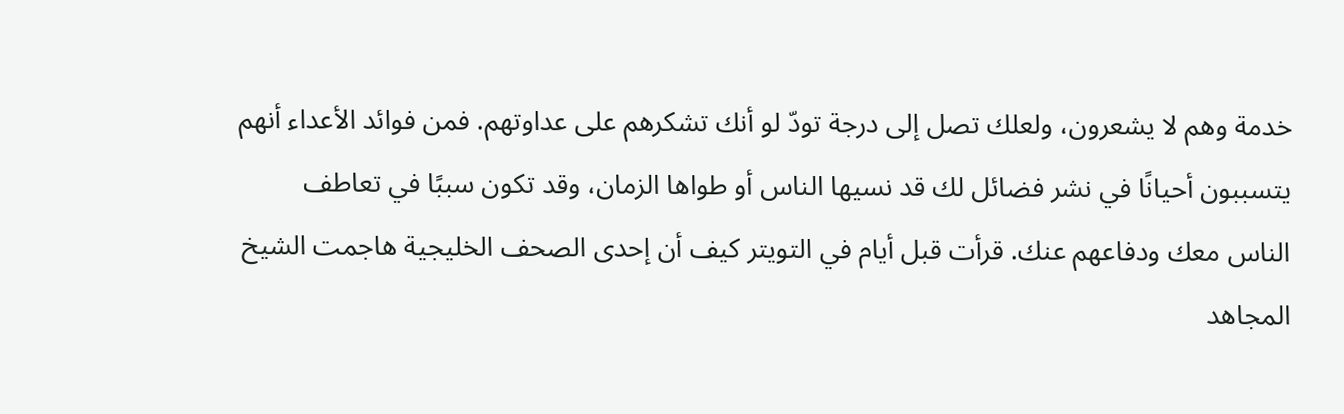خدمة وهم لا يشعرون، ولعلك تصل إلى درجة تودّ لو أنك تشكرهم على عداوتهم. فمن فوائد الأعداء أنهم يتسببون أحيانًا في نشر فضائل لك قد نسيها الناس أو طواها الزمان، وقد تكون سببًا في تعاطف الناس معك ودفاعهم عنك. قرأت قبل أيام في التويتر كيف أن إحدى الصحف الخليجية هاجمت الشيخ المجاهد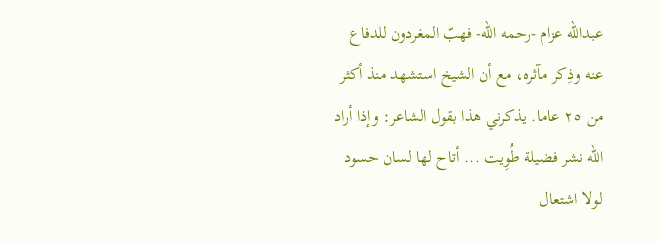عبدالله عزام -رحمه الله- فهبّ المغردون للدفاع عنه وذِكر مآثره، مع أن الشيخ استشهد منذ أكثر من ٢٥ عاما. يذكرني هذا بقول الشاعر: وإذا أراد الله نشر فضيلة طُوِيت ... أتاح لها لسان حسود لولا اشتعال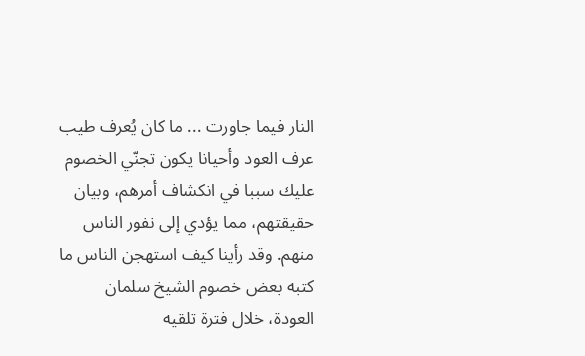النار فيما جاورت ... ما كان يُعرف طيب عرف العود وأحيانا يكون تجنّي الخصوم عليك سببا في انكشاف أمرهم، وبيان حقيقتهم، مما يؤدي إلى نفور الناس منهم. وقد رأينا كيف استهجن الناس ما كتبه بعض خصوم الشيخ سلمان العودة، خلال فترة تلقيه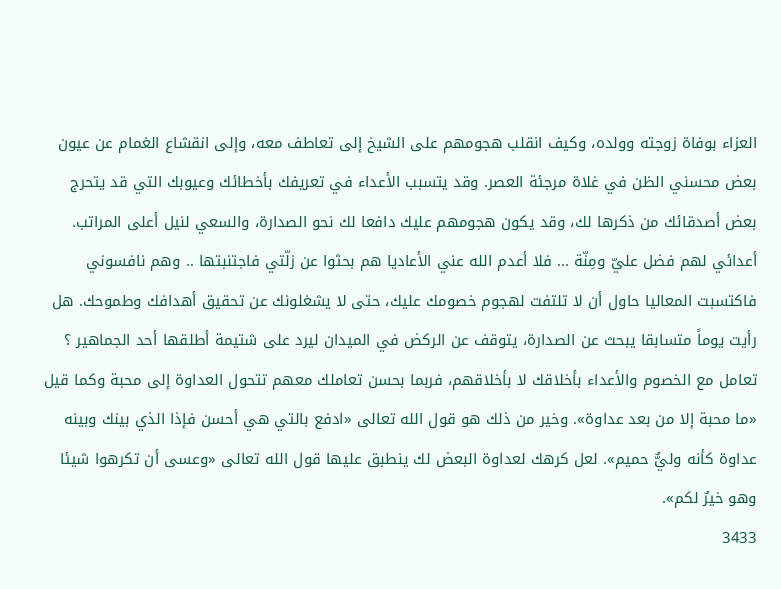العزاء بوفاة زوجته وولده، وكيف انقلب هجومهم على الشيخ إلى تعاطف معه، وإلى انقشاع الغمام عن عيون بعض محسني الظن في غلاة مرجئة العصر. وقد يتسبب الأعداء في تعريفك بأخطائك وعيوبك التي قد يتحرج بعض أصدقائك من ذكرها لك، وقد يكون هجومهم عليك دافعا لك نحو الصدارة، والسعي لنيل أعلى المراتب. أعدائي لهم فضل عليّ ومِنّة ... فلا أعدم الله عني الأعاديا هم بحثوا عن زلّتي فاجتنبتها .. وهم نافسوني فاكتسبت المعاليا حاول أن لا تلتفت لهجوم خصومك عليك، حتى لا يشغلونك عن تحقيق أهدافك وطموحك. هل رأيت يوماً متسابقا يبحث عن الصدارة، يتوقف عن الركض في الميدان ليرد على شتيمة أطلقها أحد الجماهير ؟ تعامل مع الخصوم والأعداء بأخلاقك لا بأخلاقهم، فربما بحسن تعاملك معهم تتحول العداوة إلى محبة وكما قيل «ما محبة إلا من بعد عداوة». وخير من ذلك هو قول الله تعالى «ادفع بالتي هي أحسن فإذا الذي بينك وبينه عداوة كأنه وليٌّ حميم». لعل كرهك لعداوة البعض لك ينطبق عليها قول الله تعالى «وعسى أن تكرهوا شيئا وهو خيرٌ لكم».
3433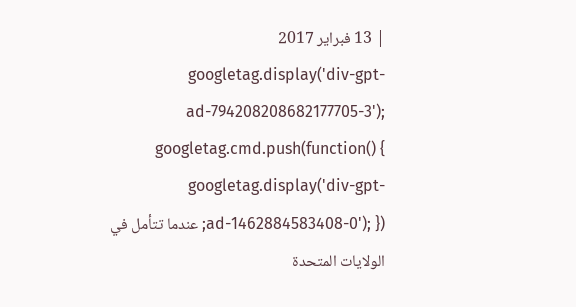| 13 فبراير 2017
googletag.display('div-gpt-ad-794208208682177705-3'); googletag.cmd.push(function() { googletag.display('div-gpt-ad-1462884583408-0'); }); عندما تتأمل في الولايات المتحدة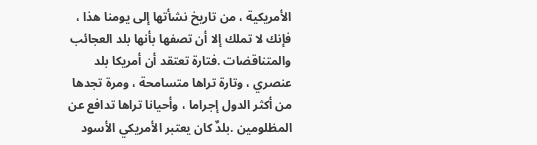الأمريكية ، من تاريخ نشأتها إلى يومنا هذا ، فإنك لا تملك إلا أن تصفها بأنها بلد العجائب والمتناقضات .فتارة تعتقد أن أمريكا بلد عنصري ، وتارة تراها متسامحة ، ومرة تجدها من أكثر الدول إجراما ، وأحيانا تراها تدافع عن المظلومين .بلدٌ كان يعتبر الأمريكي الأسود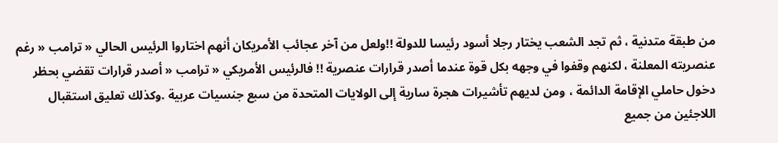من طبقة متدنية ، ثم تجد الشعب يختار رجلا أسود رئيسا للدولة !!ولعل من آخر عجائب الأمريكان أنهم اختاروا الرئيس الحالي « ترامب « رغم عنصريته المعلنة ، لكنهم وقفوا في وجهه بكل قوة عندما أصدر قرارات عنصرية !! فالرئيس الأمريكي « ترامب « أصدر قرارات تقضي بحظر دخول حاملي الإقامة الدائمة ، ومن لديهم تأشيرات هجرة سارية إلى الولايات المتحدة من سبع جنسيات عربية .وكذلك تعليق استقبال اللاجئين من جميع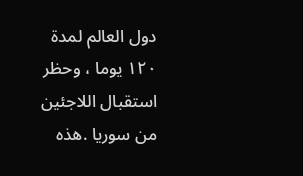دول العالم لمدة ١٢٠ يوما ، وحظر استقبال اللاجئين من سوريا .هذه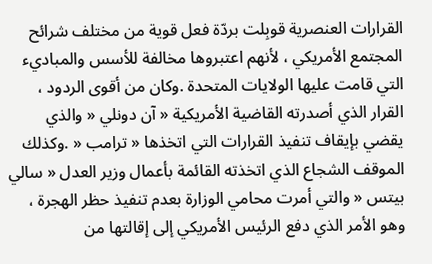القرارات العنصرية قوبِلت بردّة فعل قوية من مختلف شرائح المجتمع الأمريكي ، لأنهم اعتبروها مخالفة للأسس والمباديء التي قامت عليها الولايات المتحدة .وكان من أقوى الردود ، القرار الذي أصدرته القاضية الأمريكية « آن دونلي « والذي يقضي بإيقاف تنفيذ القرارات التي اتخذها « ترامب « .وكذلك الموقف الشجاع الذي اتخذته القائمة بأعمال وزير العدل « سالي بيتس « والتي أمرت محامي الوزارة بعدم تنفيذ حظر الهجرة ، وهو الأمر الذي دفع الرئيس الأمريكي إلى إقالتها من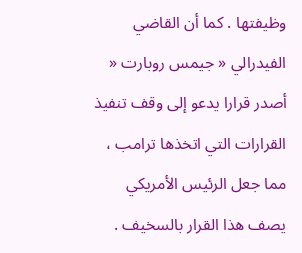وظيفتها . كما أن القاضي الفيدرالي « جيمس روبارت « أصدر قرارا يدعو إلى وقف تنفيذ القرارات التي اتخذها ترامب ، مما جعل الرئيس الأمريكي يصف هذا القرار بالسخيف .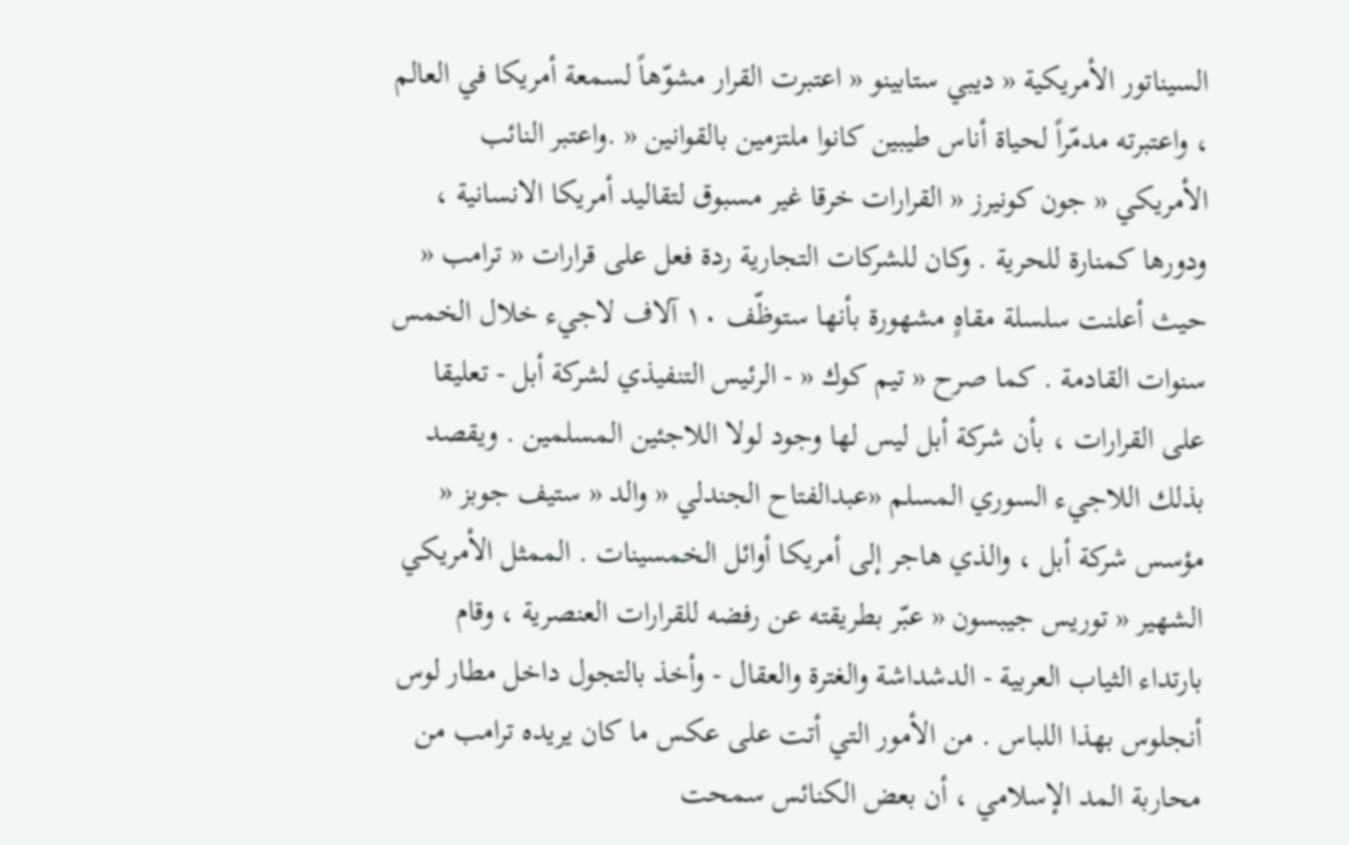السيناتور الأمريكية « ديبي ستابينو « اعتبرت القرار مشوّهاً لسمعة أمريكا في العالم ، واعتبرته مدمّراً لحياة أناس طيبين كانوا ملتزمين بالقوانين « .واعتبر النائب الأمريكي « جون كونيرز « القرارات خرقا غير مسبوق لتقاليد أمريكا الانسانية ، ودورها كمنارة للحرية . وكان للشركات التجارية ردة فعل على قرارات « ترامب « حيث أعلنت سلسلة مقاهٍ مشهورة بأنها ستوظّف ١٠ آلاف لاجيء خلال الخمس سنوات القادمة . كما صرح « تيم كوك « - الرئيس التنفيذي لشركة أبل - تعليقا على القرارات ، بأن شركة أبل ليس لها وجود لولا اللاجئين المسلمين . ويقصد بذلك اللاجيء السوري المسلم «عبدالفتاح الجندلي « والد « ستيف جوبز « مؤسس شركة أبل ، والذي هاجر إلى أمريكا أوائل الخمسينات . الممثل الأمريكي الشهير « توريس جيبسون « عبّر بطريقته عن رفضه للقرارات العنصرية ، وقام بارتداء الثياب العربية - الدشداشة والغترة والعقال - وأخذ بالتجول داخل مطار لوس أنجلوس بهذا اللباس . من الأمور التي أتت على عكس ما كان يريده ترامب من محاربة المد الإسلامي ، أن بعض الكنائس سمحت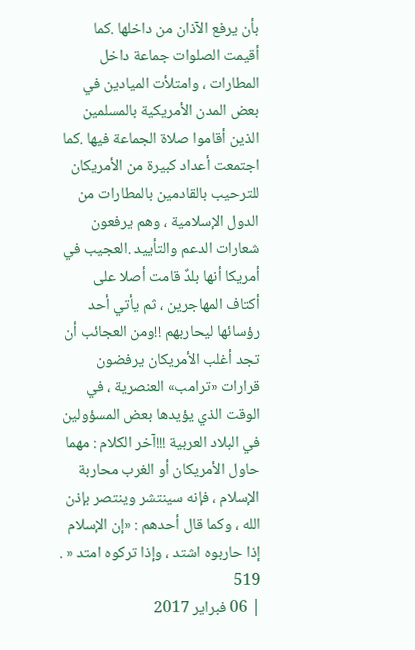بأن يرفع الآذان من داخلها .كما أقيمت الصلوات جماعة داخل المطارات ، وامتلأت الميادين في بعض المدن الأمريكية بالمسلمين الذين أقاموا صلاة الجماعة فيها .كما اجتمعت أعداد كبيرة من الأمريكان للترحيب بالقادمين بالمطارات من الدول الإسلامية ، وهم يرفعون شعارات الدعم والتأييد .العجيب في أمريكا أنها بلدٌ قامت أصلا على أكتاف المهاجرين ، ثم يأتي أحد رؤسائها ليحاربهم !!ومن العجائب أن تجد أغلب الأمريكان يرفضون قرارات «ترامب» العنصرية ، في الوقت الذي يؤيدها بعض المسؤولين في البلاد العربية !!!آخر الكلام : مهما حاول الأمريكان أو الغرب محاربة الإسلام ، فإنه سينتشر وينتصر بإذن الله ، وكما قال أحدهم : «إن الإسلام إذا حاربوه اشتد ، وإذا تركوه امتد « .
519
| 06 فبراير 2017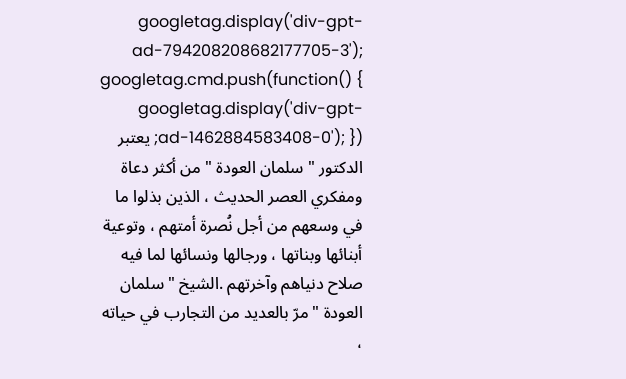googletag.display('div-gpt-ad-794208208682177705-3'); googletag.cmd.push(function() { googletag.display('div-gpt-ad-1462884583408-0'); }); يعتبر الدكتور " سلمان العودة " من أكثر دعاة ومفكري العصر الحديث ، الذين بذلوا ما في وسعهم من أجل نُصرة أمتهم ، وتوعية أبنائها وبناتها ، ورجالها ونسائها لما فيه صلاح دنياهم وآخرتهم .الشيخ "سلمان العودة " مرّ بالعديد من التجارب في حياته ،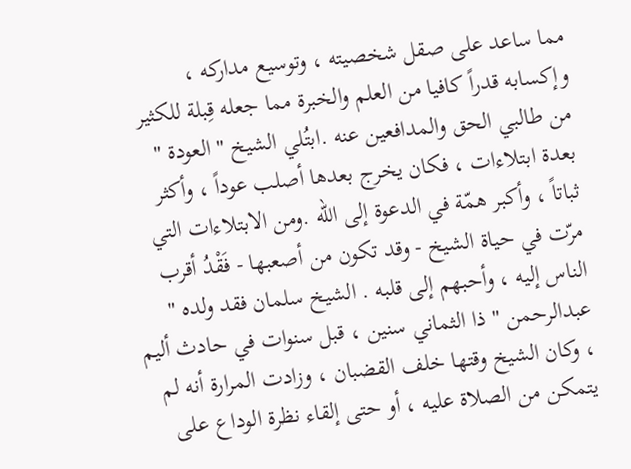مما ساعد على صقل شخصيته ، وتوسيع مداركه ، وإكسابه قدراً كافيا من العلم والخبرة مما جعله قِبلة للكثير من طالبي الحق والمدافعين عنه .ابتُلي الشيخ " العودة " بعدة ابتلاءات ، فكان يخرج بعدها أصلب عوداً ، وأكثر ثباتاً ، وأكبر همّة في الدعوة إلى الله .ومن الابتلاءات التي مرّت في حياة الشيخ - وقد تكون من أصعبها - فَقْدُ أقرب الناس إليه ، وأحبهم إلى قلبه . الشيخ سلمان فقد ولده " عبدالرحمن " ذا الثماني سنين ، قبل سنوات في حادث أليم ، وكان الشيخ وقتها خلف القضبان ، وزادت المرارة أنه لم يتمكن من الصلاة عليه ، أو حتى إلقاء نظرة الوداع على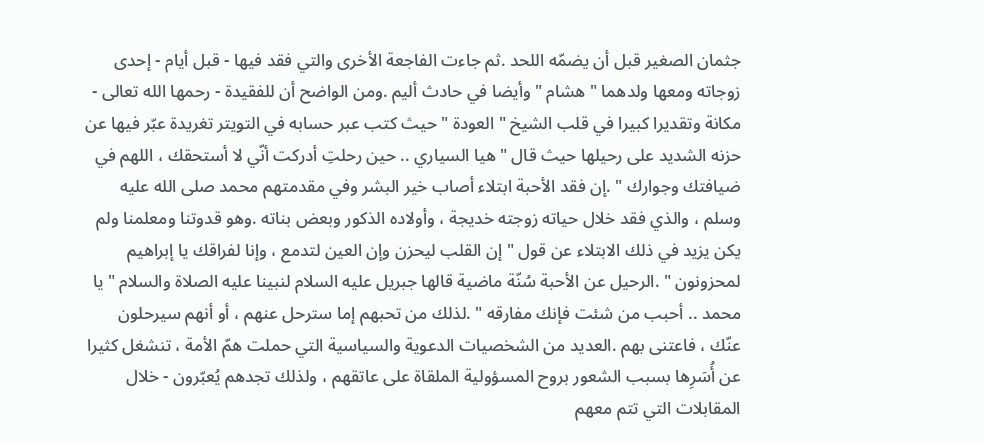جثمان الصغير قبل أن يضمّه اللحد .ثم جاءت الفاجعة الأخرى والتي فقد فيها - قبل أيام - إحدى زوجاته ومعها ولدهما " هشام " وأيضا في حادث أليم .ومن الواضح أن للفقيدة - رحمها الله تعالى - مكانة وتقديرا كبيرا في قلب الشيخ " العودة " حيث كتب عبر حسابه في التويتر تغريدة عبّر فيها عن حزنه الشديد على رحيلها حيث قال " هيا السياري .. حين رحلتِ أدركت أنّي لا أستحقك ، اللهم في ضيافتك وجوارك " .إن فقد الأحبة ابتلاء أصاب خير البشر وفي مقدمتهم محمد صلى الله عليه وسلم ، والذي فقد خلال حياته زوجته خديجة ، وأولاده الذكور وبعض بناته .وهو قدوتنا ومعلمنا ولم يكن يزيد في ذلك الابتلاء عن قول " إن القلب ليحزن وإن العين لتدمع ، وإنا لفراقك يا إبراهيم لمحزونون " .الرحيل عن الأحبة سُنّة ماضية قالها جبريل عليه السلام لنبينا عليه الصلاة والسلام " يا محمد .. أحبب من شئت فإنك مفارقه " .لذلك من تحبهم إما سترحل عنهم ، أو أنهم سيرحلون عنّك ، فاعتنى بهم .العديد من الشخصيات الدعوية والسياسية التي حملت همّ الأمة ، تنشغل كثيرا عن أُسَرِها بسبب الشعور بروح المسؤولية الملقاة على عاتقهم ، ولذلك تجدهم يُعبّرون - خلال المقابلات التي تتم معهم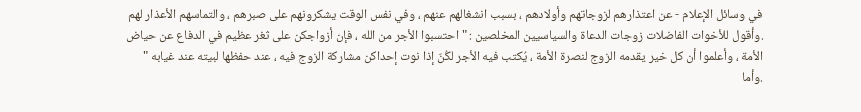في وسائل الإعلام - عن اعتذارهم لزوجاتهم وأولادهم ، بسبب انشغالهم عنهم ، وفي نفس الوقت يشكرونهم على صبرهم ، والتماسهم الأعذار لهم .وأقول للأخوات الفاضلات زوجات الدعاة والسياسيين المخلصين : " احتسبوا الأجر من الله ، فإن أزواجكن على ثغر عظيم في الدفاع عن حياض الأمة ، وأعلموا أن كل خير يقدمه الزوج لنصرة الأمة ، يُكتب فيه الأجر لكُنّ إذا نوت إحداكن مشاركة الزوج فيه ، عند حفظها لبيته عند غيابه " .وأما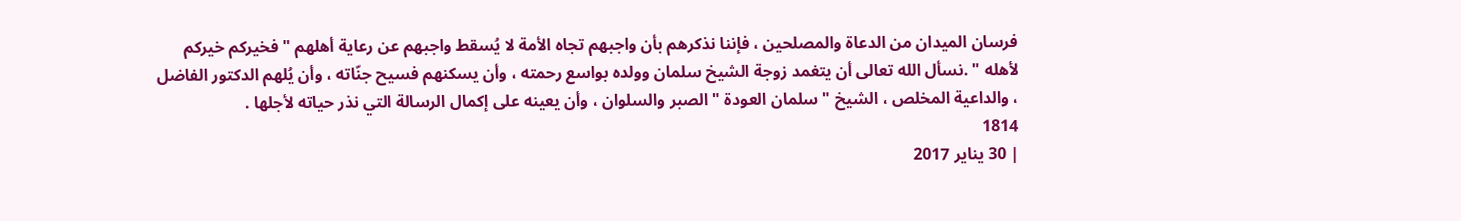فرسان الميدان من الدعاة والمصلحين ، فإننا نذكرهم بأن واجبهم تجاه الأمة لا يُسقط واجبهم عن رعاية أهلهم " فخيركم خيركم لأهله " .نسأل الله تعالى أن يتغمد زوجة الشيخ سلمان وولده بواسع رحمته ، وأن يسكنهم فسيح جنّاته ، وأن يُلهم الدكتور الفاضل ، والداعية المخلص ، الشيخ " سلمان العودة " الصبر والسلوان ، وأن يعينه على إكمال الرسالة التي نذر حياته لأجلها .
1814
| 30 يناير 2017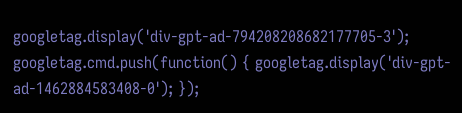googletag.display('div-gpt-ad-794208208682177705-3'); googletag.cmd.push(function() { googletag.display('div-gpt-ad-1462884583408-0'); });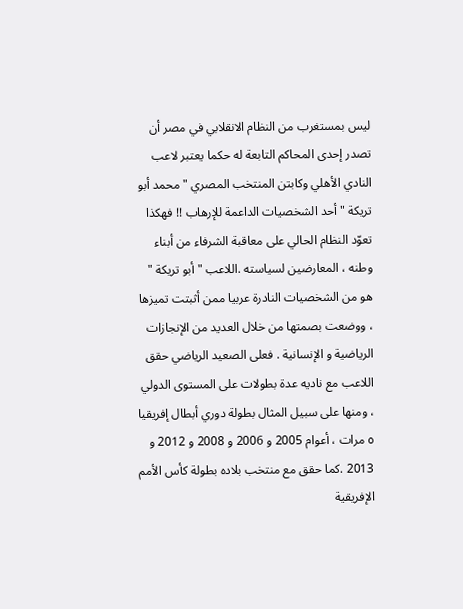ليس بمستغرب من النظام الانقلابي في مصر أن تصدر إحدى المحاكم التابعة له حكما يعتبر لاعب النادي الأهلي وكابتن المنتخب المصري " محمد أبو تريكة " أحد الشخصيات الداعمة للإرهاب !! فهكذا تعوّد النظام الحالي على معاقبة الشرفاء من أبناء وطنه ، المعارضين لسياسته .اللاعب " أبو تريكة " هو من الشخصيات النادرة عربيا ممن أثبتت تميزها ، ووضعت بصمتها من خلال العديد من الإنجازات الرياضية و الإنسانية . فعلى الصعيد الرياضي حقق اللاعب مع ناديه عدة بطولات على المستوى الدولي ، ومنها على سبيل المثال بطولة دوري أبطال إفريقيا ٥ مرات ، أعوام 2005 و 2006 و 2008 و 2012 و 2013 .كما حقق مع منتخب بلاده بطولة كأس الأمم الإفريقية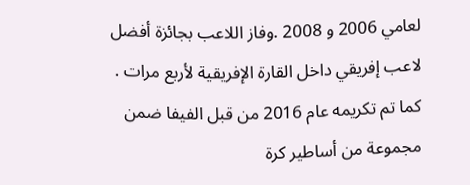لعامي 2006 و 2008 .وفاز اللاعب بجائزة أفضل لاعب إفريقي داخل القارة الإفريقية لأربع مرات . كما تم تكريمه عام 2016 من قبل الفيفا ضمن مجموعة من أساطير كرة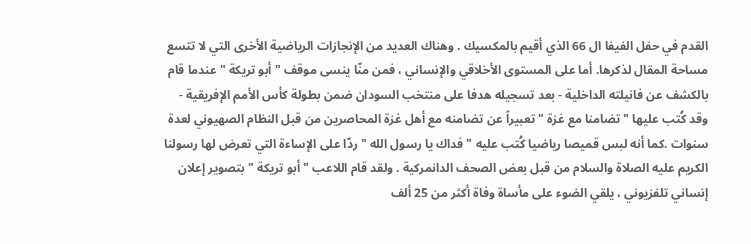القدم في حفل الفيفا ال 66 الذي أقيم بالمكسيك . وهناك العديد من الإنجازات الرياضية الأخرى التي لا تتسع مساحة المقال لذكرها. أما على المستوى الأخلاقي والإنساني ، فمن منّا ينسى موقف " أبو تريكة " عندما قام بالكشف عن فانيلته الداخلية - بعد تسجيله هدفا على منتخب السودان ضمن بطولة كأس الأمم الإفريقية - وقد كُتب عليها " تضامنا مع غزة " تعبيراً عن تضامنه مع أهل غزة المحاصرين من قبل النظام الصهيوني لعدة سنوات .كما أنه لبس قميصا رياضيا كُتب عليه " فداك يا رسول الله " ردّا على الإساءة التي تعرض لها رسولنا الكريم عليه الصلاة والسلام من قبل بعض الصحف الدانمركية . ولقد قام اللاعب " أبو تريكة " بتصوير إعلان إنساني تلفزيوني ، يلقي الضوء على مأساة وفاة أكثر من 25 ألف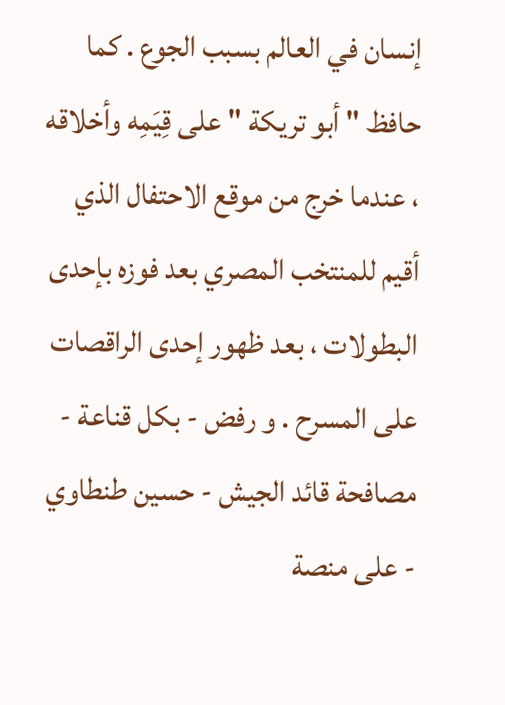إنسان في العالم بسبب الجوع . كما حافظ " أبو تريكة " على قِيَمِه وأخلاقه ، عندما خرج من موقع الاحتفال الذي أقيم للمنتخب المصري بعد فوزه بإحدى البطولات ، بعد ظهور إحدى الراقصات على المسرح . و رفض - بكل قناعة - مصافحة قائد الجيش - حسين طنطاوي - على منصة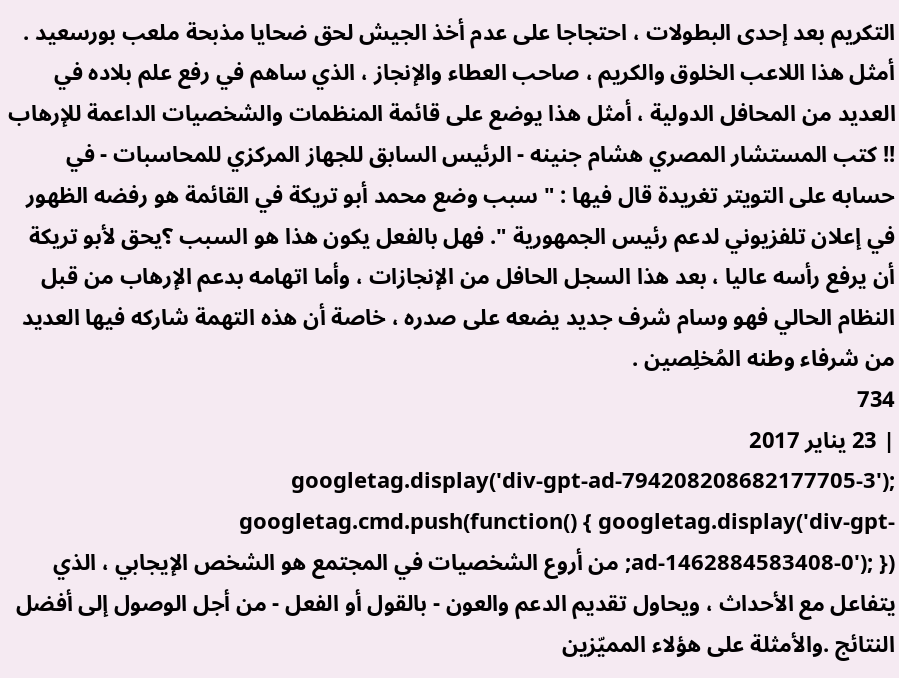التكريم بعد إحدى البطولات ، احتجاجا على عدم أخذ الجيش لحق ضحايا مذبحة ملعب بورسعيد . أمثل هذا اللاعب الخلوق والكريم ، صاحب العطاء والإنجاز ، الذي ساهم في رفع علم بلاده في العديد من المحافل الدولية ، أمثل هذا يوضع على قائمة المنظمات والشخصيات الداعمة للإرهاب !! كتب المستشار المصري هشام جنينه - الرئيس السابق للجهاز المركزي للمحاسبات - في حسابه على التويتر تغريدة قال فيها : " سبب وضع محمد أبو تريكة في القائمة هو رفضه الظهور في إعلان تلفزيوني لدعم رئيس الجمهورية ". فهل بالفعل يكون هذا هو السبب ؟يحق لأبو تريكة أن يرفع رأسه عاليا ، بعد هذا السجل الحافل من الإنجازات ، وأما اتهامه بدعم الإرهاب من قبل النظام الحالي فهو وسام شرف جديد يضعه على صدره ، خاصة أن هذه التهمة شاركه فيها العديد من شرفاء وطنه المُخلِصين .
734
| 23 يناير 2017
googletag.display('div-gpt-ad-794208208682177705-3'); googletag.cmd.push(function() { googletag.display('div-gpt-ad-1462884583408-0'); }); من أروع الشخصيات في المجتمع هو الشخص الإيجابي ، الذي يتفاعل مع الأحداث ، ويحاول تقديم الدعم والعون - بالقول أو الفعل - من أجل الوصول إلى أفضل النتائج .والأمثلة على هؤلاء المميّزين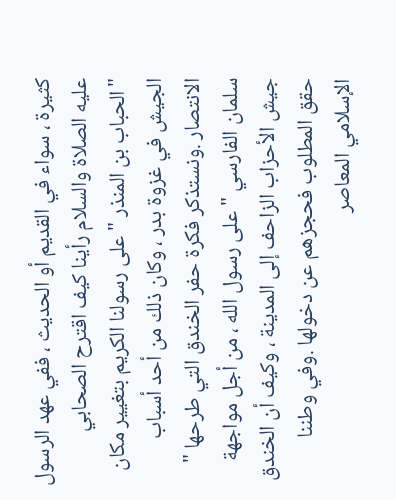كثيرة ، سواء في القديم أو الحديث ، ففي عهد الرسول عليه الصلاة والسلام رأينا كيف اقترح الصحابي "الحباب بن المنذر " على رسولنا الكريم بتغيير مكان الجيش في غزوة بدر ، وكان ذلك من أحد أسباب الانتصار .ونستذكر فكرة حفر الخندق التي طرحها " سلمان الفارسي " على رسول الله ، من أجل مواجهة جيش الأحزاب الزاحف إلى المدينة ، وكيف أن الخندق حقق المطلوب فحجزهم عن دخولها .وفي وطننا الإسلامي المعاصر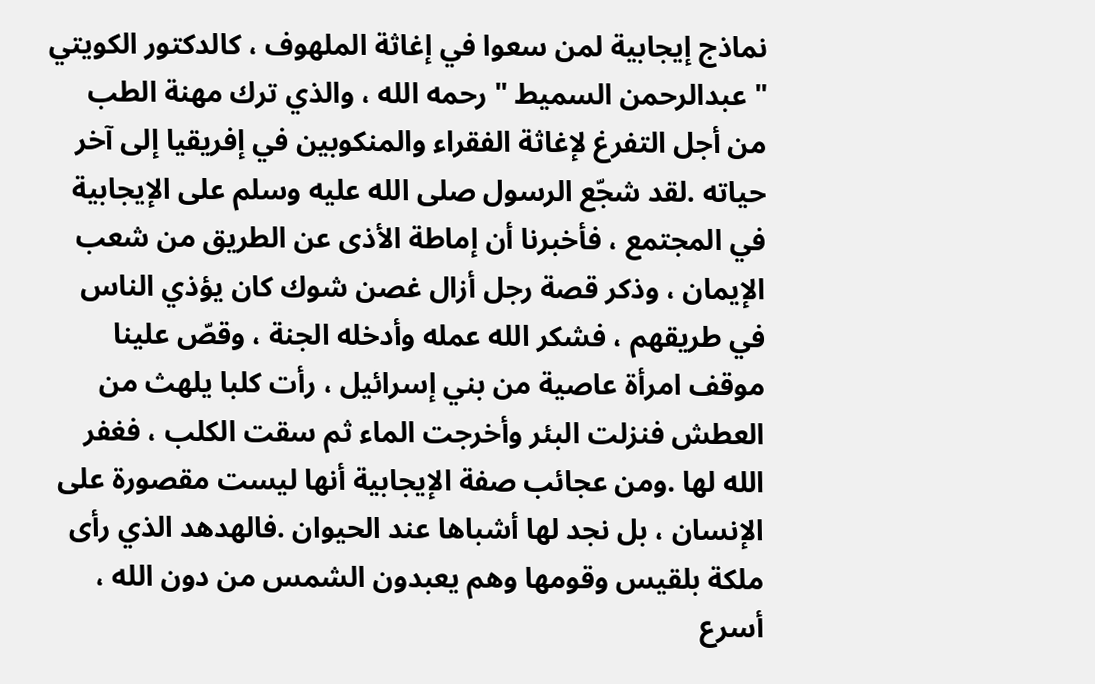نماذج إيجابية لمن سعوا في إغاثة الملهوف ، كالدكتور الكويتي " عبدالرحمن السميط " رحمه الله ، والذي ترك مهنة الطب من أجل التفرغ لإغاثة الفقراء والمنكوبين في إفريقيا إلى آخر حياته .لقد شجّع الرسول صلى الله عليه وسلم على الإيجابية في المجتمع ، فأخبرنا أن إماطة الأذى عن الطريق من شعب الإيمان ، وذكر قصة رجل أزال غصن شوك كان يؤذي الناس في طريقهم ، فشكر الله عمله وأدخله الجنة ، وقصّ علينا موقف امرأة عاصية من بني إسرائيل ، رأت كلبا يلهث من العطش فنزلت البئر وأخرجت الماء ثم سقت الكلب ، فغفر الله لها .ومن عجائب صفة الإيجابية أنها ليست مقصورة على الإنسان ، بل نجد لها أشباها عند الحيوان .فالهدهد الذي رأى ملكة بلقيس وقومها وهم يعبدون الشمس من دون الله ، أسرع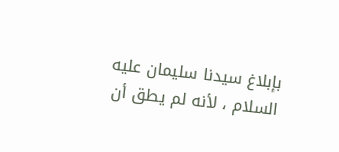بإبلاغ سيدنا سليمان عليه السلام ، لأنه لم يطق أن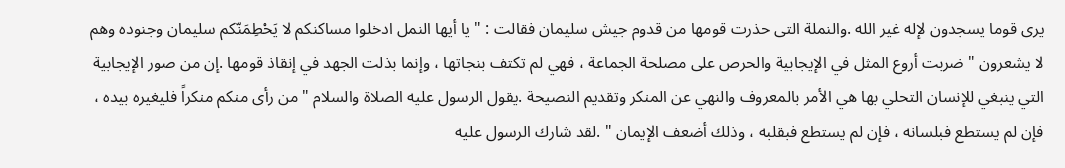يرى قوما يسجدون لإله غير الله .والنملة التى حذرت قومها من قدوم جيش سليمان فقالت : " يا أيها النمل ادخلوا مساكنكم لا يَحْطِمَنّكم سليمان وجنوده وهم لا يشعرون " ضربت أروع المثل في الإيجابية والحرص على مصلحة الجماعة ، فهي لم تكتف بنجاتها ، وإنما بذلت الجهد في إنقاذ قومها .إن من صور الإيجابية التي ينبغي للإنسان التحلي بها هي الأمر بالمعروف والنهي عن المنكر وتقديم النصيحة .يقول الرسول عليه الصلاة والسلام " من رأى منكم منكراً فليغيره بيده ، فإن لم يستطع فبلسانه ، فإن لم يستطع فبقلبه ، وذلك أضعف الإيمان " .لقد شارك الرسول عليه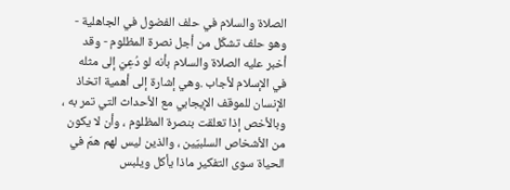الصلاة والسلام في حلف الفضول في الجاهلية - وهو حلف تشكّل من أجل نصرة المظلوم - وقد أخبر عليه الصلاة والسلام بأنه لو دُعِيَ إلى مثله في الإسلام لأجاب .وهي إشارة إلى أهمية اتخاذ الإنسان للموقف الإيجابي مع الأحداث التي تمر به ، وبالأخص إذا تعلقت بنصرة المظلوم ، وأن لا يكون من الأشخاص السلبيّين ، والذين ليس لهم همّ في الحياة سوى التفكير ماذا يأكل ويلبس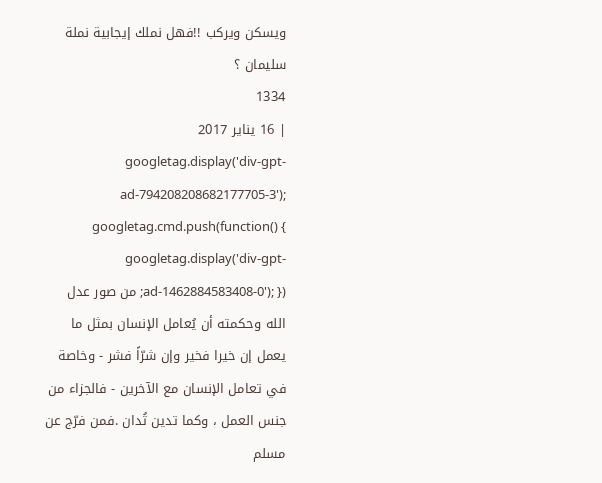ويسكن ويركب !!فهل نملك إيجابية نملة سليمان ؟
1334
| 16 يناير 2017
googletag.display('div-gpt-ad-794208208682177705-3'); googletag.cmd.push(function() { googletag.display('div-gpt-ad-1462884583408-0'); }); من صور عدل الله وحكمته أن يُعامل الإنسان بمثل ما يعمل إن خيرا فخير وإن شرّاً فشر - وخاصة في تعامل الإنسان مع الآخرين - فالجزاء من جنس العمل ، وكما تدين تُدان .فمن فرّج عن مسلم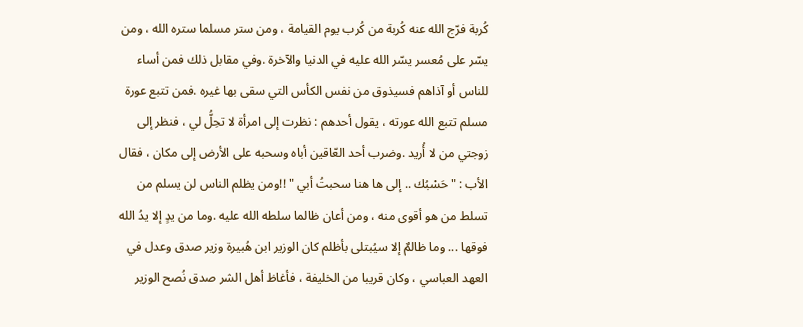كُربة فرّج الله عنه كُربة من كُرب يوم القيامة ، ومن ستر مسلما ستره الله ، ومن يسّر على مُعسر يسّر الله عليه في الدنيا والآخرة .وفي مقابل ذلك فمن أساء للناس أو آذاهم فسيذوق من نفس الكأس التي سقى بها غيره .فمن تتبع عورة مسلم تتبع الله عورته ، يقول أحدهم : نظرت إلى امرأة لا تحِلُّ لي ، فنظر إلى زوجتي من لا أُريد .وضرب أحد العّاقين أباه وسحبه على الأرض إلى مكان ، فقال الأب : " حَسْبُك .. إلى ها هنا سحبتُ أبي " !!ومن يظلم الناس لن يسلم من تسلط من هو أقوى منه ، ومن أعان ظالما سلطه الله عليه .وما من يدٍ إلا يدُ الله فوقها ... وما ظالمٌ إلا سيُبتلى بأظلم كان الوزير ابن هُبيرة وزير صدق وعدل في العهد العباسي ، وكان قريبا من الخليفة ، فأغاظ أهل الشر صدق نُصح الوزير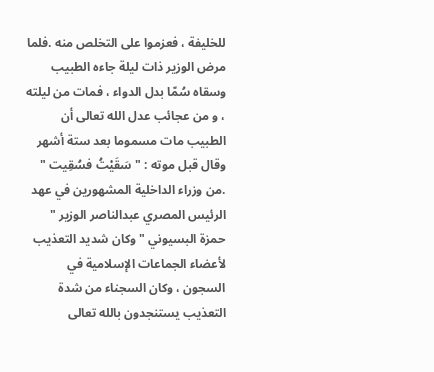للخليفة ، فعزموا على التخلص منه .فلما مرض الوزير ذات ليلة جاءه الطبيب وسقاه سُمّا بدل الدواء ، فمات من ليلته ، و من عجائب عدل الله تعالى أن الطبيب مات مسموما بعد ستة أشهر وقال قبل موته : " سَقَيْتُ فسُقِيت " .من وزراء الداخلية المشهورين في عهد الرئيس المصري عبدالناصر الوزير " حمزة البسيوني " وكان شديد التعذيب لأعضاء الجماعات الإسلامية في السجون ، وكان السجناء من شدة التعذيب يستنجدون بالله تعالى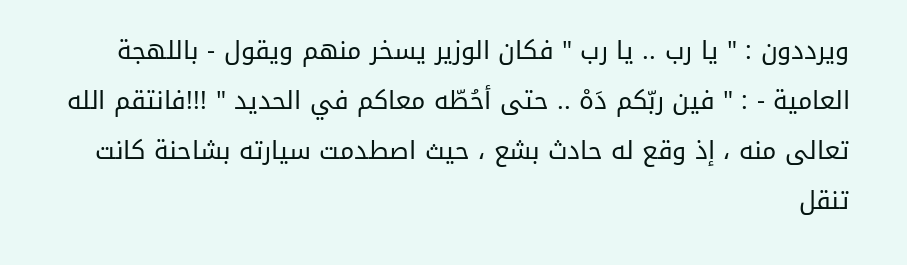ويرددون : " يا رب .. يا رب " فكان الوزير يسخر منهم ويقول - باللهجة العامية - : " فين ربّكم دَهْ .. حتى أحُطّه معاكم في الحديد " !!!فانتقم الله تعالى منه ، إذ وقع له حادث بشع ، حيث اصطدمت سيارته بشاحنة كانت تنقل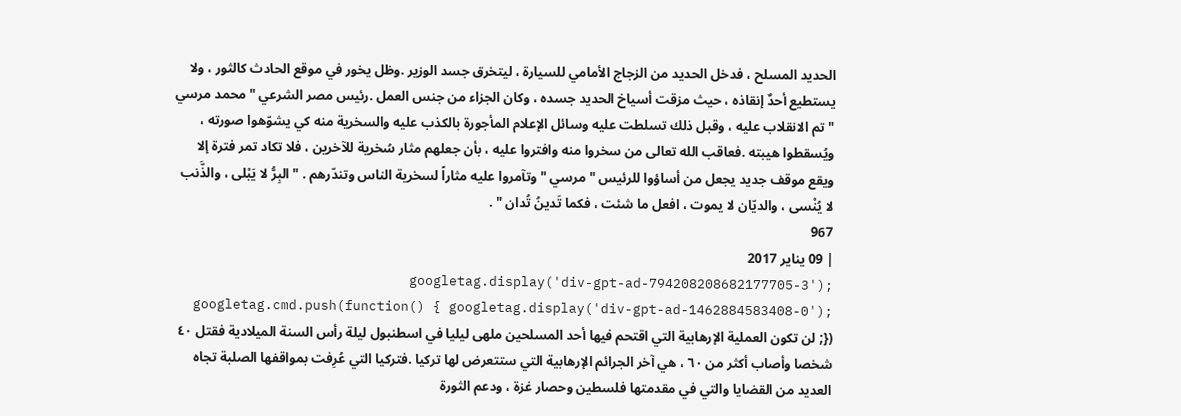الحديد المسلح ، فدخل الحديد من الزجاج الأمامي للسيارة ، ليتخرق جسد الوزير .وظل يخور في موقع الحادث كالثور ، ولا يستطيع أحدٌ إنقاذه ، حيث مزقت أسياخ الحديد جسده ، وكان الجزاء من جنس العمل .رئيس مصر الشرعي " محمد مرسي " تم الانقلاب عليه ، وقبل ذلك تسلطت عليه وسائل الإعلام المأجورة بالكذب عليه والسخرية منه كي يشوّهوا صورته ، ويُسقطوا هيبته .فعاقب الله تعالى من سخروا منه وافتروا عليه ، بأن جعلهم مثار سُخرية للآخرين ، فلا تكاد تمر فترة إلا ويقع موقف جديد يجعل من أساؤوا للرئيس " مرسي " وتآمروا عليه مثاراً لسخرية الناس وتندّرهم . " البِرُّ لا يَبْلى ، والذَّنب لا يُنْسى ، والديّان لا يموت ، افعل ما شئت ، فكما تَدينُ تُدان " .
967
| 09 يناير 2017
googletag.display('div-gpt-ad-794208208682177705-3'); googletag.cmd.push(function() { googletag.display('div-gpt-ad-1462884583408-0'); }); لن تكون العملية الإرهابية التي اقتحم فيها أحد المسلحين ملهى ليليا في اسطنبول ليلة رأس السنة الميلادية فقتل ٤٠ شخصا وأصاب أكثر من ٦٠ ، هي آخر الجرائم الإرهابية التي ستتعرض لها تركيا .فتركيا التي عُرِفت بمواقفها الصلبة تجاه العديد من القضايا والتي في مقدمتها فلسطين وحصار غزة ، ودعم الثورة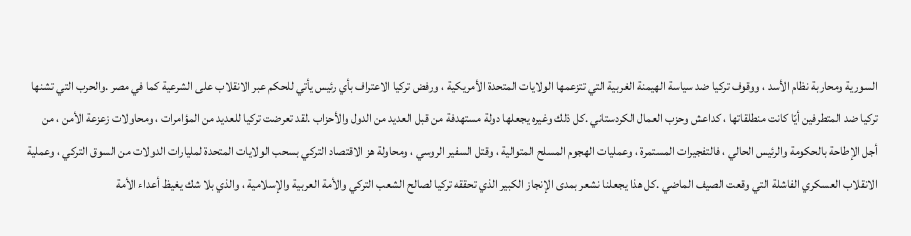السورية ومحاربة نظام الأسد ، ووقوف تركيا ضد سياسة الهيمنة الغربية التي تتزعمها الولايات المتحدة الأمريكية ، ورفض تركيا الاعتراف بأي رئيس يأتي للحكم عبر الانقلاب على الشرعية كما في مصر .والحرب التي تشنها تركيا ضد المتطرفين أيّا كانت منطلقاتها ، كداعش وحزب العمال الكردستاني .كل ذلك وغيره يجعلها دولة مستهدفة من قبل العديد من الدول والأحزاب .لقد تعرضت تركيا للعديد من المؤامرات ، ومحاولات زعزعة الأمن ، من أجل الإطاحة بالحكومة والرئيس الحالي ، فالتفجيرات المستمرة ، وعمليات الهجوم المسلح المتوالية ، وقتل السفير الروسي ، ومحاولة هز الاقتصاد التركي بسحب الولايات المتحدة لمليارات الدولات من السوق التركي ، وعملية الانقلاب العسكري الفاشلة التي وقعت الصيف الماضي .كل هذا يجعلنا نشعر بمدى الإنجاز الكبير الذي تحققه تركيا لصالح الشعب التركي والأمة العربية والإسلامية ، والذي بلا شك يغيظ أعداء الأمة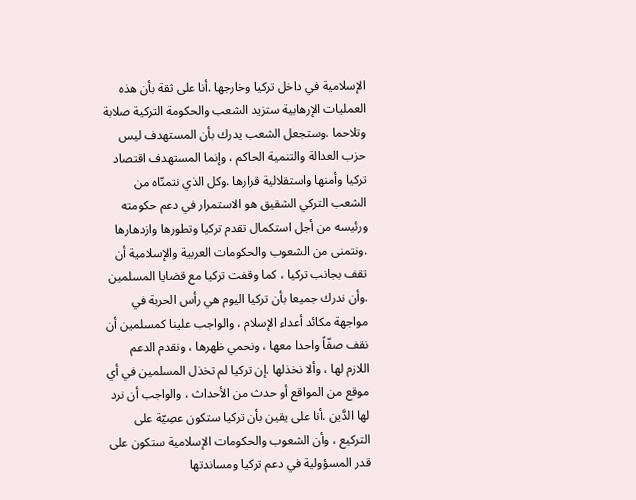الإسلامية في داخل تركيا وخارجها .أنا على ثقة بأن هذه العمليات الإرهابية ستزيد الشعب والحكومة التركية صلابة وتلاحما .وستجعل الشعب يدرك بأن المستهدف ليس حزب العدالة والتنمية الحاكم ، وإنما المستهدف اقتصاد تركيا وأمنها واستقلالية قرارها .وكل الذي نتمنّاه من الشعب التركي الشقيق هو الاستمرار في دعم حكومته ورئيسه من أجل استكمال تقدم تركيا وتطورها وازدهارها .ونتمنى من الشعوب والحكومات العربية والإسلامية أن تقف بجانب تركيا ، كما وقفت تركيا مع قضايا المسلمين .وأن ندرك جميعا بأن تركيا اليوم هي رأس الحربة في مواجهة مكائد أعداء الإسلام ، والواجب علينا كمسلمين أن نقف صفّاً واحدا معها ، ونحمي ظهرها ، ونقدم الدعم اللازم لها ، وألا نخذلها .إن تركيا لم تخذل المسلمين في أي موقع من المواقع أو حدث من الأحداث ، والواجب أن نرد لها الدَّين .أنا على يقين بأن تركيا ستكون عصِيّة على التركيع ، وأن الشعوب والحكومات الإسلامية ستكون على قدر المسؤولية في دعم تركيا ومساندتها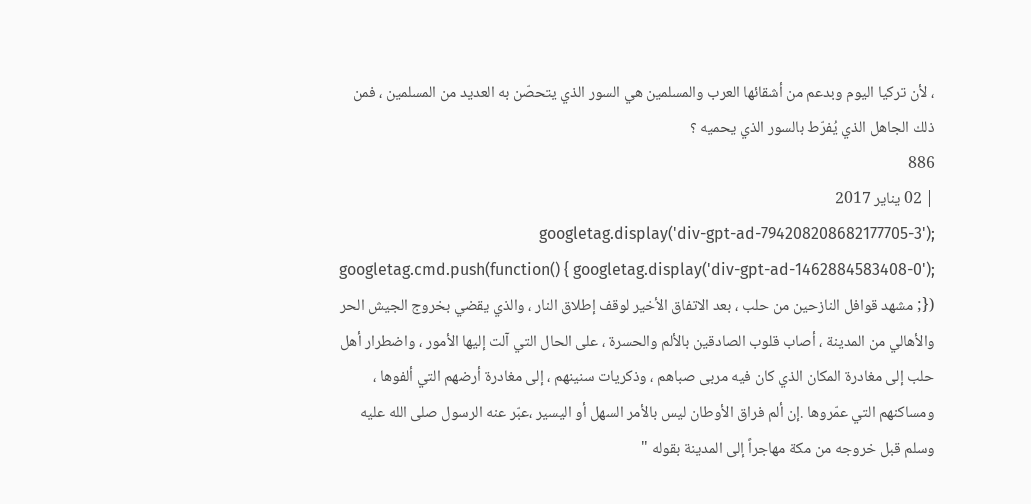، لأن تركيا اليوم وبدعم من أشقائها العرب والمسلمين هي السور الذي يتحصّن به العديد من المسلمين ، فمن ذلك الجاهل الذي يُفرّط بالسور الذي يحميه ؟
886
| 02 يناير 2017
googletag.display('div-gpt-ad-794208208682177705-3'); googletag.cmd.push(function() { googletag.display('div-gpt-ad-1462884583408-0'); }); مشهد قوافل النازحين من حلب ، بعد الاتفاق الأخير لوقف إطلاق النار ، والذي يقضي بخروج الجيش الحر والأهالي من المدينة ، أصاب قلوب الصادقين بالألم والحسرة ، على الحال التي آلت إليها الأمور ، واضطرار أهل حلب إلى مغادرة المكان الذي كان فيه مربى صباهم ، وذكريات سنينهم ، إلى مغادرة أرضهم التي ألفوها ، ومساكنهم التي عمّروها .إن ألم فراق الأوطان ليس بالأمر السهل أو اليسير ،عبّر عنه الرسول صلى الله عليه وسلم قبل خروجه من مكة مهاجراً إلى المدينة بقوله "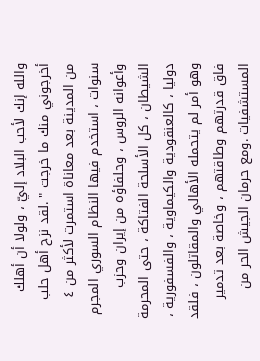والله إنك لأحب البلاد إليّ ، ولولا أن أهلك أخرجوني منك ما خرجت " .لقد نزح أهل حلب من المدينة بعد معاناة استمرت لأكثر من ٤ سنوات ، استخدم فيها النظام السوري المجرم وأعوانه الروس ، وحلفاؤه من إيران وحزب الشيطان ، كل الأسلحة الفتاكة ، حتى المحرمة دوليا ، كالعنقودية والكيماوية ، والفسفورية ، وهو أمر لم يتحمله الأهالي والمقاتلون ، فلقد فاق قدرتهم وطاقتهم ، وخاصة بعد تدمير المستشفيات .ومع حرمان الجيش الحر من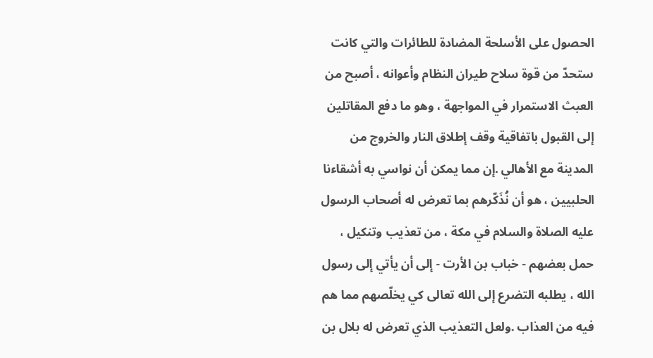الحصول على الأسلحة المضادة للطائرات والتي كانت ستحدّ من قوة سلاح طيران النظام وأعوانه ، أصبح من العبث الاستمرار في المواجهة ، وهو ما دفع المقاتلين إلى القبول باتفاقية وقف إطلاق النار والخروج من المدينة مع الأهالي .إن مما يمكن أن نواسي به أشقاءنا الحلبيين ، هو أن نُذَكّرهم بما تعرض له أصحاب الرسول عليه الصلاة والسلام في مكة ، من تعذيب وتنكيل ، حمل بعضهم - خباب بن الأرت - إلى أن يأتي إلى رسول الله ، يطلبه التضرع إلى الله تعالى كي يخلّصهم مما هم فيه من العذاب .ولعل التعذيب الذي تعرض له بلال بن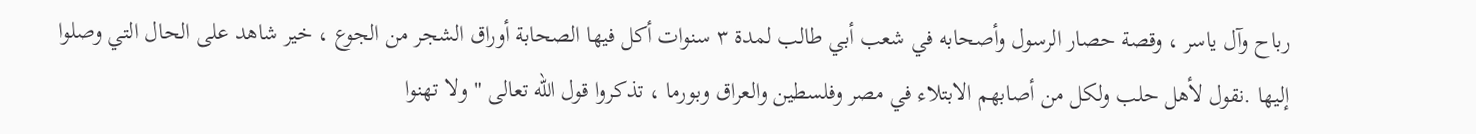رباح وآل ياسر ، وقصة حصار الرسول وأصحابه في شعب أبي طالب لمدة ٣ سنوات أكل فيها الصحابة أوراق الشجر من الجوع ، خير شاهد على الحال التي وصلوا إليها .نقول لأهل حلب ولكل من أصابهم الابتلاء في مصر وفلسطين والعراق وبورما ، تذكروا قول الله تعالى " ولا تهنوا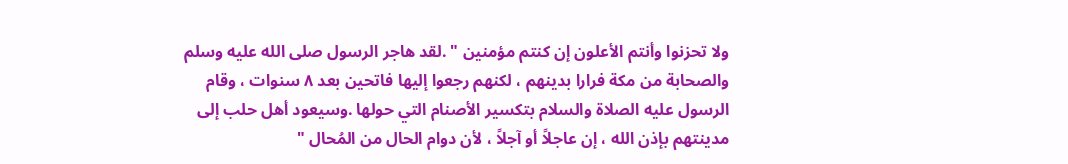ولا تحزنوا وأنتم الأعلون إن كنتم مؤمنين " .لقد هاجر الرسول صلى الله عليه وسلم والصحابة من مكة فرارا بدينهم ، لكنهم رجعوا إليها فاتحين بعد ٨ سنوات ، وقام الرسول عليه الصلاة والسلام بتكسير الأصنام التي حولها .وسيعود أهل حلب إلى مدينتهم بإذن الله ، إن عاجلاً أو آجلاً ، لأن دوام الحال من المُحال "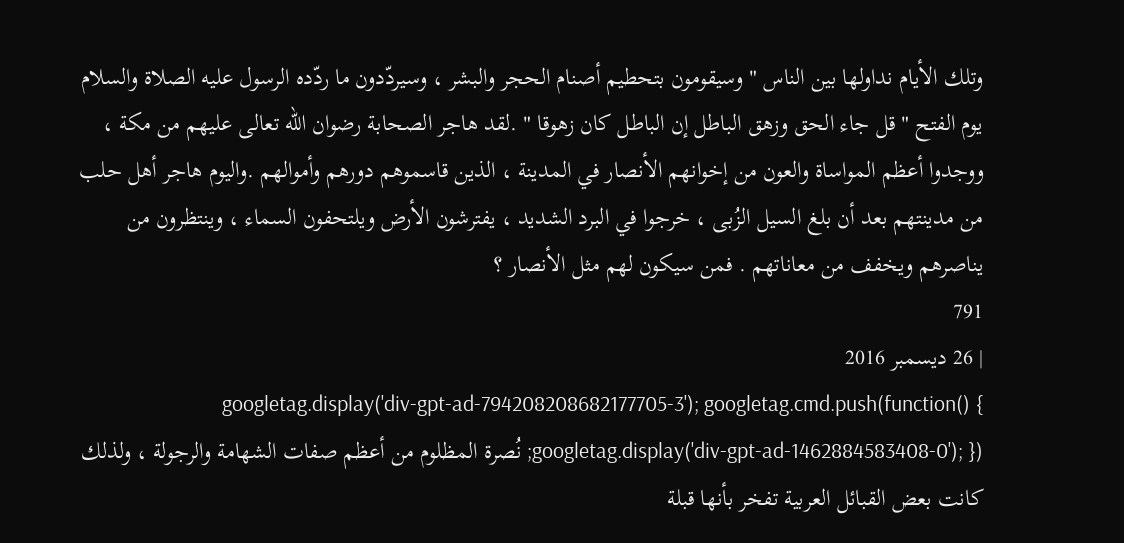وتلك الأيام نداولها بين الناس " وسيقومون بتحطيم أصنام الحجر والبشر ، وسيردّدون ما ردّده الرسول عليه الصلاة والسلام يوم الفتح " قل جاء الحق وزهق الباطل إن الباطل كان زهوقا " .لقد هاجر الصحابة رضوان الله تعالى عليهم من مكة ، ووجدوا أعظم المواساة والعون من إخوانهم الأنصار في المدينة ، الذين قاسموهم دورهم وأموالهم .واليوم هاجر أهل حلب من مدينتهم بعد أن بلغ السيل الزُبى ، خرجوا في البرد الشديد ، يفترشون الأرض ويلتحفون السماء ، وينتظرون من يناصرهم ويخفف من معاناتهم . فمن سيكون لهم مثل الأنصار ؟
791
| 26 ديسمبر 2016
googletag.display('div-gpt-ad-794208208682177705-3'); googletag.cmd.push(function() { googletag.display('div-gpt-ad-1462884583408-0'); }); نُصرة المظلوم من أعظم صفات الشهامة والرجولة ، ولذلك كانت بعض القبائل العربية تفخر بأنها قبلة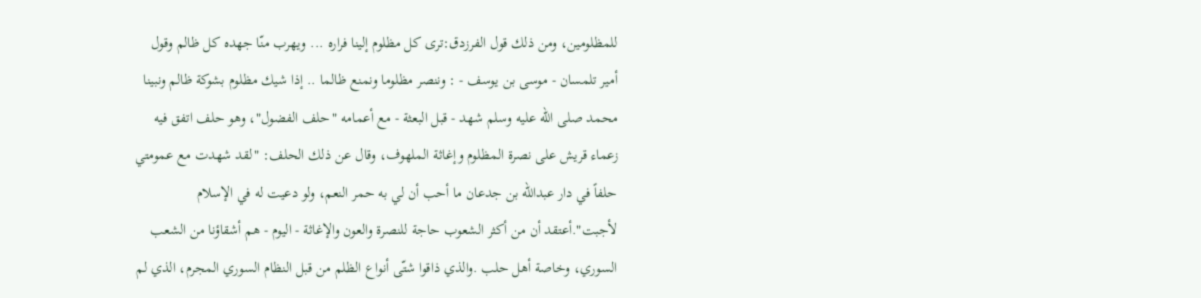للمظلومين، ومن ذلك قول الفرزدق:ترى كل مظلوم إلينا فراره ... ويهرب منّا جهده كل ظالم وقول أمير تلمسان - موسى بن يوسف - : وننصر مظلوما ونمنع ظالما .. إذا شيك مظلوم بشوكة ظالم ونبينا محمد صلى الله عليه وسلم شهد - قبل البعثة - مع أعمامه "حلف الفضول"، وهو حلف اتفق فيه زعماء قريش على نصرة المظلوم وإغاثة الملهوف، وقال عن ذلك الحلف: "لقد شهدت مع عمومتي حلفاً في دار عبدالله بن جدعان ما أحب أن لي به حمر النعم، ولو دعيت له في الإسلام لأجبت".أعتقد أن من أكثر الشعوب حاجة للنصرة والعون والإغاثة - اليوم - هم أشقاؤنا من الشعب السوري، وخاصة أهل حلب .والذي ذاقوا شتّى أنواع الظلم من قبل النظام السوري المجرم، الذي لم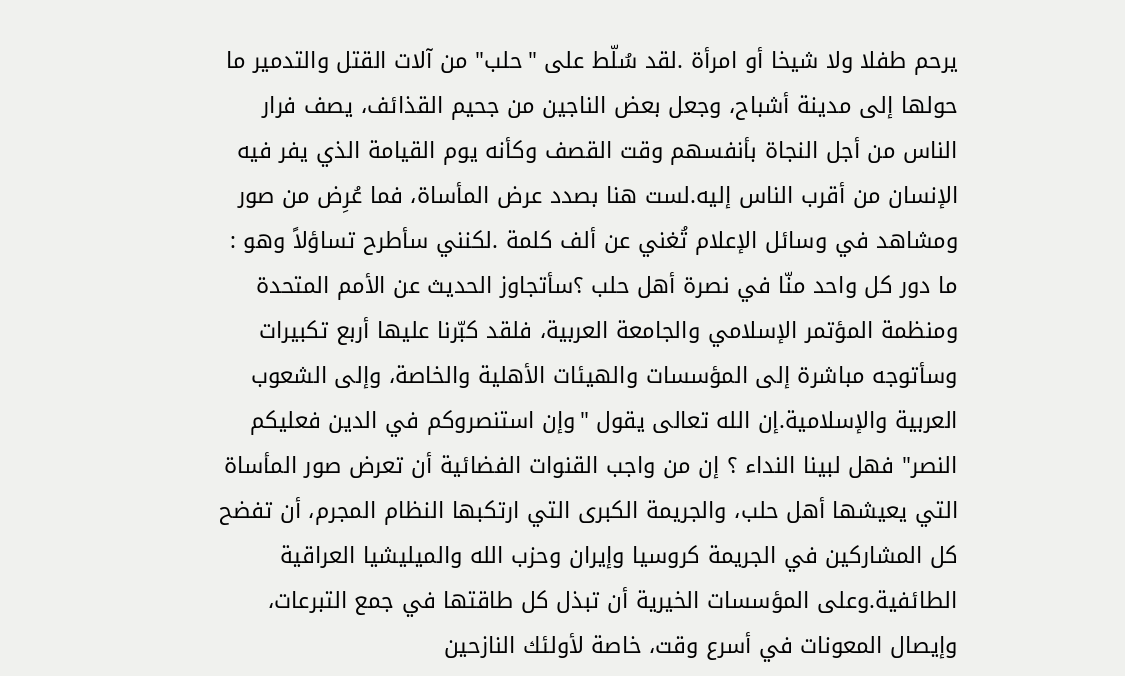يرحم طفلا ولا شيخا أو امرأة .لقد سُلّط على "حلب" من آلات القتل والتدمير ما حولها إلى مدينة أشباح، وجعل بعض الناجين من جحيم القذائف، يصف فرار الناس من أجل النجاة بأنفسهم وقت القصف وكأنه يوم القيامة الذي يفر فيه الإنسان من أقرب الناس إليه.لست هنا بصدد عرض المأساة، فما عُرِض من صور ومشاهد في وسائل الإعلام تُغني عن ألف كلمة .لكنني سأطرح تساؤلاً وهو : ما دور كل واحد منّا في نصرة أهل حلب ؟سأتجاوز الحديث عن الأمم المتحدة ومنظمة المؤتمر الإسلامي والجامعة العربية، فلقد كبّرنا عليها أربع تكبيرات وسأتوجه مباشرة إلى المؤسسات والهيئات الأهلية والخاصة، وإلى الشعوب العربية والإسلامية.إن الله تعالى يقول "وإن استنصروكم في الدين فعليكم النصر" فهل لبينا النداء ؟ إن من واجب القنوات الفضائية أن تعرض صور المأساة التي يعيشها أهل حلب، والجريمة الكبرى التي ارتكبها النظام المجرم، أن تفضح كل المشاركين في الجريمة كروسيا وإيران وحزب الله والميليشيا العراقية الطائفية.وعلى المؤسسات الخيرية أن تبذل كل طاقتها في جمع التبرعات، وإيصال المعونات في أسرع وقت، خاصة لأولئك النازحين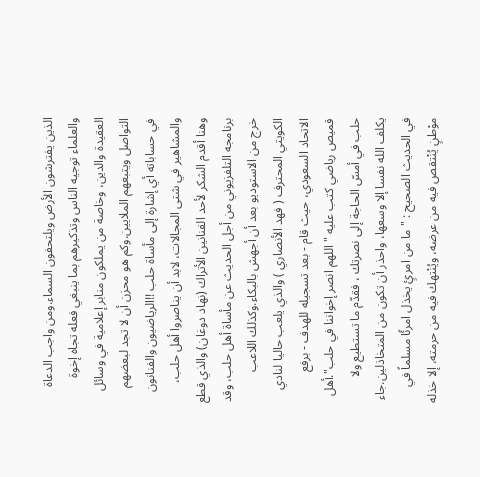الذين يفترشون الأرض ويلتحفون السماء.ومن واجب الدعاة والعلماء توجيه الناس وتذكيرهم بما ينبغي فعله تجاه إخوة العقيدة والدين، وخاصة من يملكون منابر إعلامية في وسائل التواصل ويتبعهم الملايين.وكم هو محزن أن لا تجد لبعضهم في حساباته أي إشارة إلى مأساة حلب !!الرياضيون والفنانون والمشاهير في شتى المجالات، لابد أن يناصروا أهل حلب، وهنا أقدم الشكر لأحد الفنانين الأتراك (نهاد دوغان) والذي قطع برنامجه التلفزيوني من أجل الحديث عن مأساة أهل حلب، وقد خرج من الاستوديو بعد أن أجهش بالبكاء.وكذلك اللاعب الكويتي المحترف ( فهد الأنصاري ) والذي يلعب حاليا لنادي الاتحاد السعودي، حيث قام - بعد تسجيله للهدف - برفع قميص رياضي كتب عليه "اللهم انصر إخواننا في حلب".أهل حلب في أمسّ الحاجة إلى نصرتك ، فقدّم ما تستطيع ولا يكلف الله نفسا إلا وسعها، واحذر أن تكون من المتخاذلين.جاء في الحديث الصحيح : " ما من امرئٍ يخذل امرئًا مسلماً في موْطنٍ يُنْتقص فيه من عرضه، ويُنْتهك فيه من حرمته، إلا خذله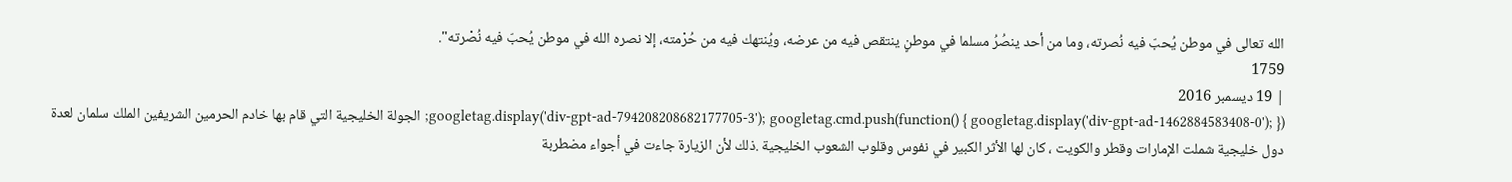الله تعالى في موطن يُحبّ فيه نُصرته، وما من أحد ينصُرُ مسلما في موطنٍ ينتقص فيه من عرضه، ويُنتهك فيه من حُرْمته، إلا نصره الله في موطن يُحبّ فيه نُصْرته".
1759
| 19 ديسمبر 2016
googletag.display('div-gpt-ad-794208208682177705-3'); googletag.cmd.push(function() { googletag.display('div-gpt-ad-1462884583408-0'); }); الجولة الخليجية التي قام بها خادم الحرمين الشريفين الملك سلمان لعدة دول خليجية شملت الإمارات وقطر والكويت ، كان لها الأثر الكبير في نفوس وقلوب الشعوب الخليجية .ذلك لأن الزيارة جاءت في أجواء مضطربة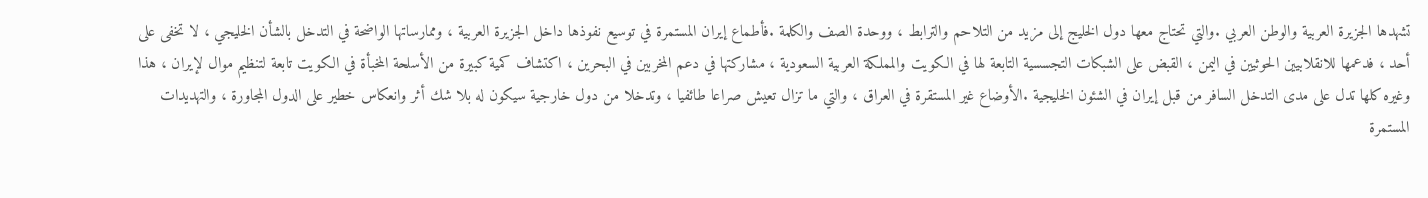تشهدها الجزيرة العربية والوطن العربي .والتي تحتاج معها دول الخليج إلى مزيد من التلاحم والترابط ، ووحدة الصف والكلمة .فأطماع إيران المستمرة في توسيع نفوذها داخل الجزيرة العربية ، وممارساتها الواضحة في التدخل بالشأن الخليجي ، لا تخفى على أحد ، فدعمها للانقلابيين الحوثيين في اليمن ، القبض على الشبكات التجسسية التابعة لها في الكويت والمملكة العربية السعودية ، مشاركتها في دعم المخربين في البحرين ، اكتشاف كمية كبيرة من الأسلحة المخبأة في الكويت تابعة لتنظيم موال لإيران ، هذا وغيره كلها تدل على مدى التدخل السافر من قبل إيران في الشئون الخليجية .الأوضاع غير المستقرة في العراق ، والتي ما تزال تعيش صراعا طائفيا ، وتدخلا من دول خارجية سيكون له بلا شك أثر وانعكاس خطير على الدول المجاورة ، والتهديدات المستمرة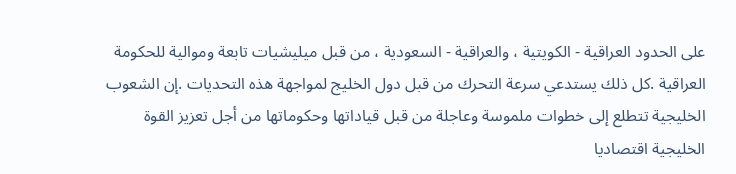على الحدود العراقية - الكويتية ، والعراقية - السعودية ، من قبل ميليشيات تابعة وموالية للحكومة العراقية .كل ذلك يستدعي سرعة التحرك من قبل دول الخليج لمواجهة هذه التحديات .إن الشعوب الخليجية تتطلع إلى خطوات ملموسة وعاجلة من قبل قياداتها وحكوماتها من أجل تعزيز القوة الخليجية اقتصاديا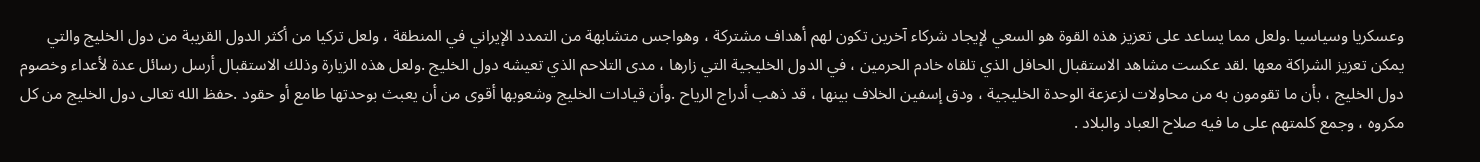وعسكريا وسياسيا .ولعل مما يساعد على تعزيز هذه القوة هو السعي لإيجاد شركاء آخرين تكون لهم أهداف مشتركة ، وهواجس متشابهة من التمدد الإيراني في المنطقة ، ولعل تركيا من أكثر الدول القريبة من دول الخليج والتي يمكن تعزيز الشراكة معها .لقد عكست مشاهد الاستقبال الحافل الذي تلقاه خادم الحرمين ، في الدول الخليجية التي زارها ، مدى التلاحم الذي تعيشه دول الخليج .ولعل هذه الزيارة وذلك الاستقبال أرسل رسائل عدة لأعداء وخصوم دول الخليج ، بأن ما تقومون به من محاولات لزعزعة الوحدة الخليجية ، ودق إسفين الخلاف بينها ، قد ذهب أدراج الرياح .وأن قيادات الخليج وشعوبها أقوى من أن يعبث بوحدتها طامع أو حقود .حفظ الله تعالى دول الخليج من كل مكروه ، وجمع كلمتهم على ما فيه صلاح العباد والبلاد .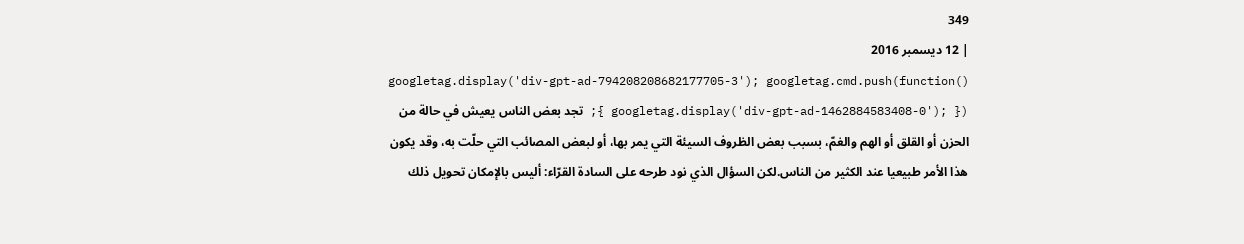349
| 12 ديسمبر 2016
googletag.display('div-gpt-ad-794208208682177705-3'); googletag.cmd.push(function() { googletag.display('div-gpt-ad-1462884583408-0'); }); تجد بعض الناس يعيش في حالة من الحزن أو القلق أو الهم والغمّ، بسبب بعض الظروف السيئة التي يمر بها، أو لبعض المصائب التي حلّت به، وقد يكون هذا الأمر طبيعيا عند الكثير من الناس.لكن السؤال الذي نود طرحه على السادة القرّاء: أليس بالإمكان تحويل ذلك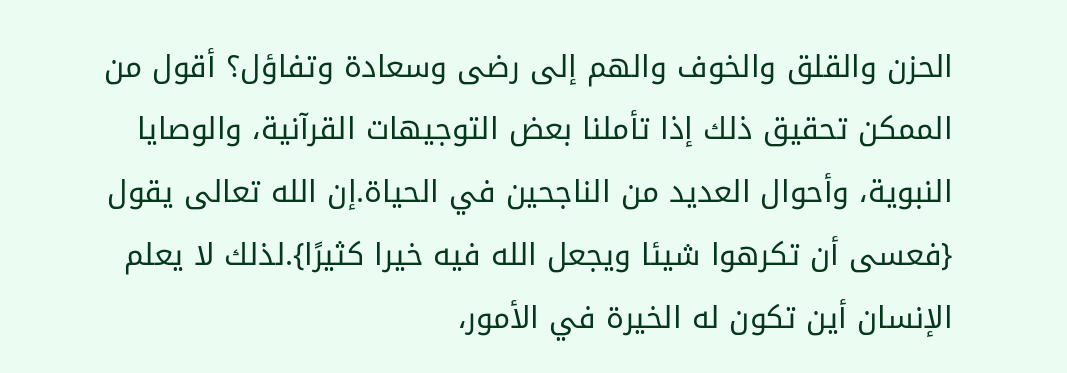الحزن والقلق والخوف والهم إلى رضى وسعادة وتفاؤل؟ أقول من الممكن تحقيق ذلك إذا تأملنا بعض التوجيهات القرآنية، والوصايا النبوية، وأحوال العديد من الناجحين في الحياة.إن الله تعالى يقول {فعسى أن تكرهوا شيئا ويجعل الله فيه خيرا كثيرًا}.لذلك لا يعلم الإنسان أين تكون له الخيرة في الأمور،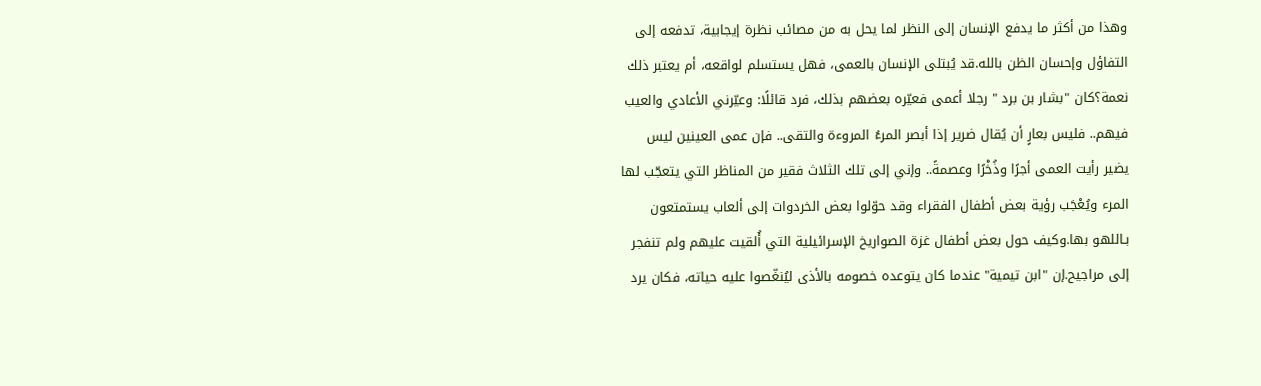وهذا من أكثر ما يدفع الإنسان إلى النظر لما يحل به من مصائب نظرة إيجابية، تدفعه إلى التفاؤل وإحسان الظن بالله.قد يُبتلى الإنسان بالعمى، فهل يستسلم لواقعه، أم يعتبر ذلك نعمة؟كان "بشار بن برد " رجلا أعمى فعيّره بعضهم بذلك، فرد قائلًا: وعيّرني الأعادي والعيب فيهم.. فليس بعارٍ أن يُقال ضرير إذا أبصر المرءُ المروءة والتقى.. فإن عمى العينين ليس يضير رأيت العمى أجرًا وذُخْرًا وعصمةً.. وإني إلى تلك الثلاث فقير من المناظر التي يتعجّب لها المرء ويُعْجَب رؤية بعض أطفال الفقراء وقد حوّلوا بعض الخردوات إلى ألعاب يستمتعون بـاللهو بها.وكيف حول بعض أطفال غزة الصواريخ الإسرائيلية التي أُلقيت عليهم ولم تنفجر إلى مراجيح.إن "ابن تيمية" عندما كان يتوعده خصومه بالأذى ليُنغّصوا عليه حياته، فكان يرد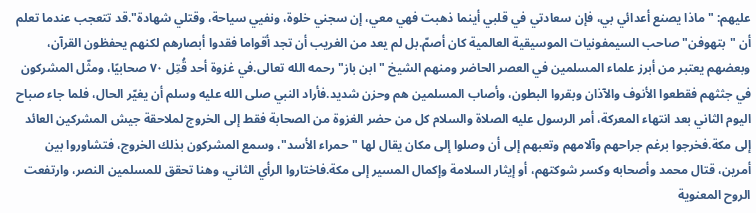عليهم: "ماذا يصنع أعدائي بي، فإن سعادتي في قلبي أينما ذهبت فهي معي، إن سجني خلوة، ونفيي سياحة، وقتلي شهادة".قد تتعجب عندما تعلم أن "بتهوفن" صاحب السيمفونيات الموسيقية العالمية كان أصمّ.بل لم يعد من الغريب أن تجد أقواما فقدوا أبصارهم لكنهم يحفظون القرآن، وبعضهم يعتبر من أبرز علماء المسلمين في العصر الحاضر ومنهم الشيخ "ابن باز" رحمه الله تعالى.في غزوة أحد قُتِل ٧٠ صحابيًا، ومثّل المشركون في جثثهم فقطعوا الأنوف والآذان وبقروا البطون، وأصاب المسلمين هم وحزن شديد.فأراد النبي صلى الله عليه وسلم أن يغيّر الحال، فلما جاء صباح اليوم الثاني بعد انتهاء المعركة، أمر الرسول عليه الصلاة والسلام كل من حضر الغزوة من الصحابة فقط إلى الخروج لملاحقة جيش المشركين العائد إلى مكة.فخرجوا برغم جراحهم وآلامهم وتعبهم إلى أن وصلوا إلى مكان يقال لها "حمراء الأسد"، وسمع المشركون بذلك الخروج، فتشاوروا بين أمرين، قتال محمد وأصحابه وكسر شوكتهم، أو إيثار السلامة وإكمال المسير إلى مكة.فاختاروا الرأي الثاني، وهنا تحقق للمسلمين النصر، وارتفعت الروح المعنوية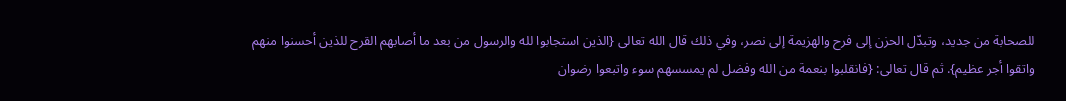للصحابة من جديد، وتبدّل الحزن إلى فرح والهزيمة إلى نصر، وفي ذلك قال الله تعالى {الذين استجابوا لله والرسول من بعد ما أصابهم القرح للذين أحسنوا منهم واتقوا أجر عظيم}. ثم قال تعالى: {فانقلبوا بنعمة من الله وفضل لم يمسسهم سوء واتبعوا رضوان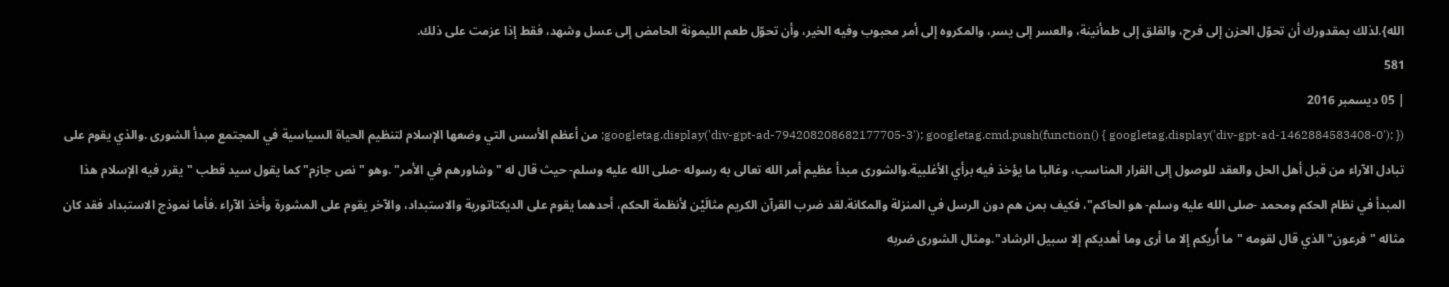الله}.لذلك بمقدورك أن تحوّل الحزن إلى فرح، والقلق إلى طمأنينة، والعسر إلى يسر، والمكروه إلى أمر محبوب وفيه الخير، وأن تحوّل طعم الليمونة الحامض إلى عسل وشهد، فقط إذا عزمت على ذلك.
581
| 05 ديسمبر 2016
googletag.display('div-gpt-ad-794208208682177705-3'); googletag.cmd.push(function() { googletag.display('div-gpt-ad-1462884583408-0'); }); من أعظم الأسس التي وضعها الإسلام لتنظيم الحياة السياسية في المجتمع مبدأ الشورى .والذي يقوم على تبادل الآراء من قبل أهل الحل والعقد للوصول إلى القرار المناسب، وغالبا ما يؤخذ فيه برأي الأغلبية.والشورى مبدأ عظيم أمر الله تعالى به رسوله -صلى الله عليه وسلم- حيث قال له "وشاورهم في الأمر" .وهو "نص جازم" كما يقول سيد قطب "يقرر فيه الإسلام هذا المبدأ في نظام الحكم ومحمد -صلى الله عليه وسلم- هو الحاكم"، فكيف بمن هم دون الرسل في المنزلة والمكانة.لقد ضرب القرآن الكريم مثالَيْن لأنظمة الحكم، أحدهما يقوم على الديكتاتورية والاستبداد، والآخر يقوم على المشورة وأخذ الآراء .فأما نموذج الاستبداد فقد كان مثاله "فرعون" الذي قال لقومه "ما أُريكم إلا ما أرى وما أهديكم إلا سبيل الرشاد".ومثال الشورى ضربه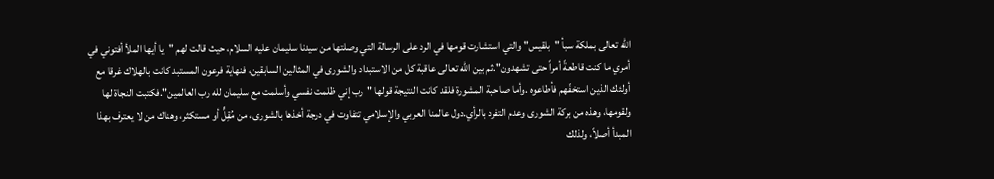الله تعالى بملكة سبأ "بلقيس" والتي استشارت قومها في الرد على الرسالة التي وصلتها من سيدنا سليمان عليه السلام، حيث قالت لهم "يا أيها الملأ أفتوني في أمري ما كنت قاطعةً أمراً حتى تشهدون".ثم بين الله تعالى عاقبة كل من الاستبداد والشورى في المثالين السابقين، فنهاية فرعون المستبد كانت بالهلاك غرقا مع أولئك الذين استخفّهم فأطاعوه .وأما صاحبة المشورة فلقد كانت النتيجة قولها "رب إني ظلمت نفسي وأسلمت مع سليمان لله رب العالمين".فكتبت النجاة لها ولقومها، وهذه من بركة الشورى وعدم التفرد بالرأي.دول عالمنا العربي والإسلامي تتفاوت في درجة أخذها بالشورى، من مُقِلٍّ أو مستكثر، وهناك من لا يعترف بهذا المبدأ أصلاً، ولذلك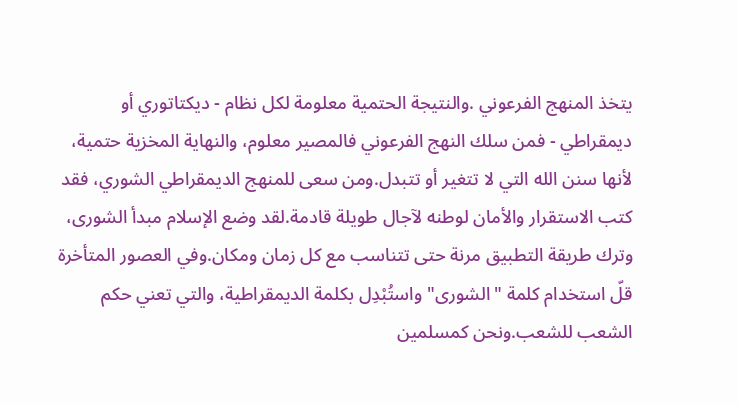يتخذ المنهج الفرعوني .والنتيجة الحتمية معلومة لكل نظام - ديكتاتوري أو ديمقراطي - فمن سلك النهج الفرعوني فالمصير معلوم، والنهاية المخزية حتمية، لأنها سنن الله التي لا تتغير أو تتبدل.ومن سعى للمنهج الديمقراطي الشوري، فقد كتب الاستقرار والأمان لوطنه لآجال طويلة قادمة.لقد وضع الإسلام مبدأ الشورى، وترك طريقة التطبيق مرنة حتى تتناسب مع كل زمان ومكان.وفي العصور المتأخرة قلّ استخدام كلمة "الشورى" واستُبْدِل بكلمة الديمقراطية، والتي تعني حكم الشعب للشعب.ونحن كمسلمين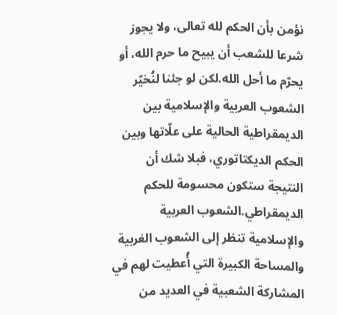نؤمن بأن الحكم لله تعالى، ولا يجوز شرعا للشعب أن يبيح ما حرم الله، أو يحرّم ما أحل الله.لكن لو جئنا لنُخيّر الشعوب العربية والإسلامية بين الديمقراطية الحالية على علّاتها وبين الحكم الديكتاتوري، فبلا شك أن النتيجة ستكون محسومة للحكم الديمقراطي.الشعوب العربية والإسلامية تنظر إلى الشعوب الغربية والمساحة الكبيرة التي أُعطيت لهم في المشاركة الشعبية في العديد من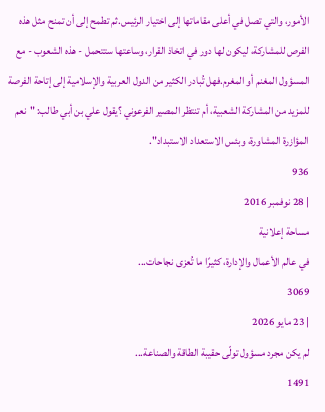الأمور، والتي تصل في أعلى مقاماتها إلى اختيار الرئيس.ثم تطمح إلى أن تمنح مثل هذه الفرص للمشاركة، ليكون لها دور في اتخاذ القرار، وساعتها ستتحمل - هذه الشعوب - مع المسؤول المغنم أو المغرم.فهل تُبادر الكثير من الدول العربية والإسلامية إلى إتاحة الفرصة للمزيد من المشاركة الشعبية، أم تنتظر المصير الفرعوني ؟يقول علي بن أبي طالب: "نعم المؤازرة المشاورة، وبئس الاستعداد الاستبداد".
936
| 28 نوفمبر 2016
مساحة إعلانية
في عالم الأعمال والإدارة، كثيرًا ما تُعزى نجاحات...
3069
| 23 مايو 2026
لم يكن مجرد مسؤول تولّى حقيبة الطاقة والصناعة...
1491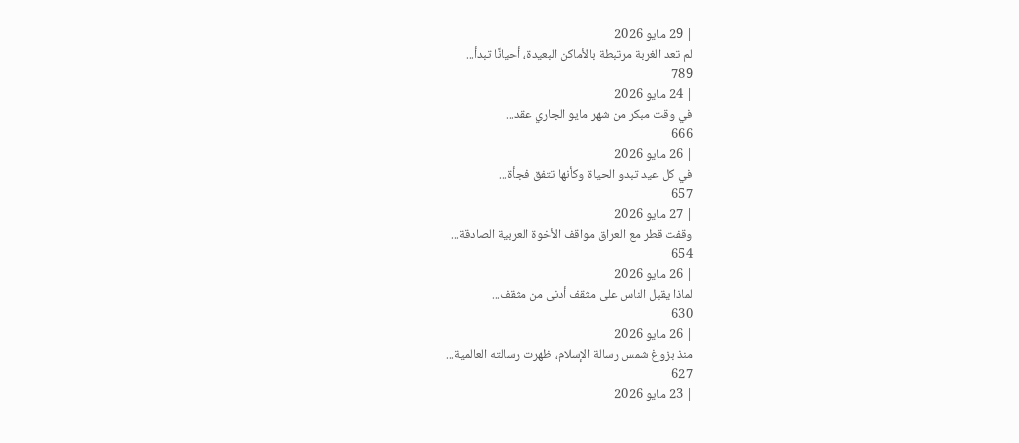| 29 مايو 2026
لم تعد الغربة مرتبطة بالأماكن البعيدة، أحيانًا تبدأ...
789
| 24 مايو 2026
في وقت مبكر من شهر مايو الجاري عقد...
666
| 26 مايو 2026
في كل عيد تبدو الحياة وكأنها تتفق فجأة...
657
| 27 مايو 2026
وقفت قطر مع العراق مواقف الأخوة العربية الصادقة...
654
| 26 مايو 2026
لماذا يقبل الناس على مثقف أدنى من مثقف...
630
| 26 مايو 2026
منذ بزوغ شمس رسالة الإسلام، ظهرت رسالته العالمية...
627
| 23 مايو 2026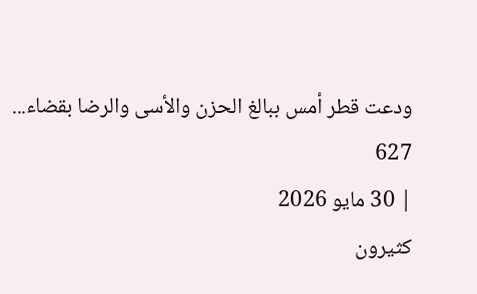ودعت قطر أمس ببالغ الحزن والأسى والرضا بقضاء...
627
| 30 مايو 2026
كثيرون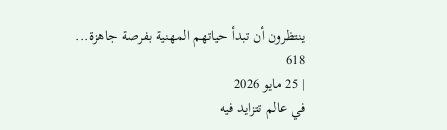ينتظرون أن تبدأ حياتهم المهنية بفرصة جاهزة...
618
| 25 مايو 2026
في عالم تتزايد فيه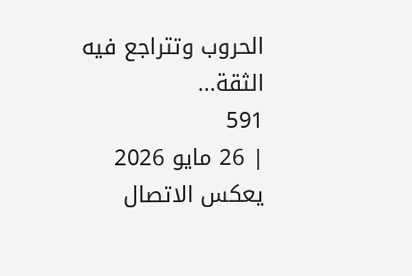الحروب وتتراجع فيه الثقة...
591
| 26 مايو 2026
يعكس الاتصال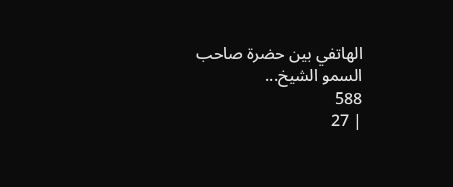الهاتفي بين حضرة صاحب السمو الشيخ...
588
| 27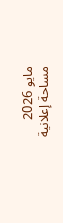مايو 2026
مساحة إعلانية